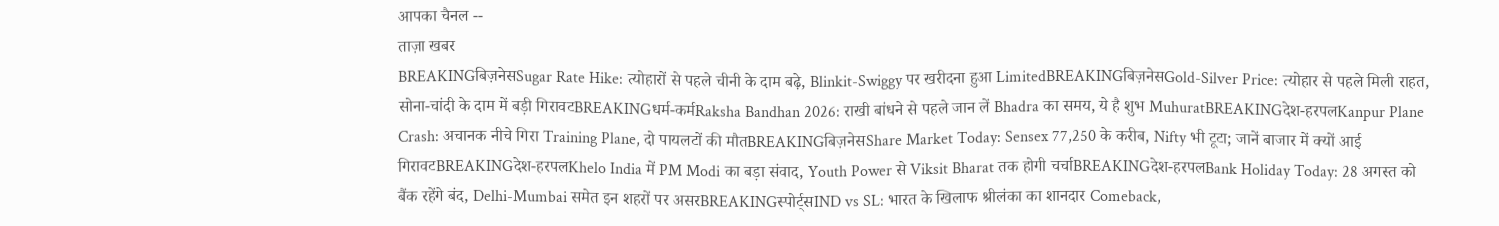आपका चैनल --
ताज़ा खबर
BREAKINGबिज़नेसSugar Rate Hike: त्योहारों से पहले चीनी के दाम बढ़े, Blinkit-Swiggy पर खरीदना हुआ LimitedBREAKINGबिज़नेसGold-Silver Price: त्योहार से पहले मिली राहत, सोना-चांदी के दाम में बड़ी गिरावटBREAKINGधर्म-कर्मRaksha Bandhan 2026: राखी बांधने से पहले जान लें Bhadra का समय, ये है शुभ MuhuratBREAKINGदेश-हरपलKanpur Plane Crash: अचानक नीचे गिरा Training Plane, दो पायलटों की मौतBREAKINGबिज़नेसShare Market Today: Sensex 77,250 के करीब, Nifty भी टूटा; जानें बाजार में क्यों आई गिरावटBREAKINGदेश-हरपलKhelo India में PM Modi का बड़ा संवाद, Youth Power से Viksit Bharat तक होगी चर्चाBREAKINGदेश-हरपलBank Holiday Today: 28 अगस्त को बैंक रहेंगे बंद, Delhi-Mumbai समेत इन शहरों पर असरBREAKINGस्पोर्ट्सIND vs SL: भारत के खिलाफ श्रीलंका का शानदार Comeback,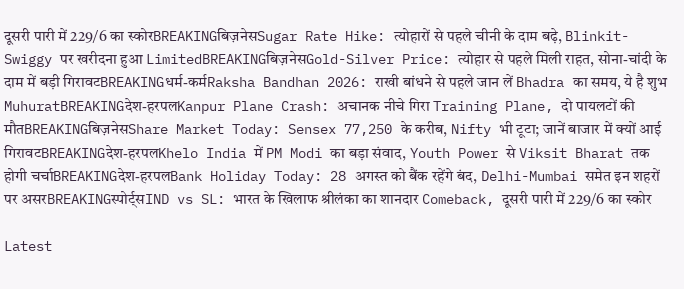दूसरी पारी में 229/6 का स्कोरBREAKINGबिज़नेसSugar Rate Hike: त्योहारों से पहले चीनी के दाम बढ़े, Blinkit-Swiggy पर खरीदना हुआ LimitedBREAKINGबिज़नेसGold-Silver Price: त्योहार से पहले मिली राहत, सोना-चांदी के दाम में बड़ी गिरावटBREAKINGधर्म-कर्मRaksha Bandhan 2026: राखी बांधने से पहले जान लें Bhadra का समय, ये है शुभ MuhuratBREAKINGदेश-हरपलKanpur Plane Crash: अचानक नीचे गिरा Training Plane, दो पायलटों की मौतBREAKINGबिज़नेसShare Market Today: Sensex 77,250 के करीब, Nifty भी टूटा; जानें बाजार में क्यों आई गिरावटBREAKINGदेश-हरपलKhelo India में PM Modi का बड़ा संवाद, Youth Power से Viksit Bharat तक होगी चर्चाBREAKINGदेश-हरपलBank Holiday Today: 28 अगस्त को बैंक रहेंगे बंद, Delhi-Mumbai समेत इन शहरों पर असरBREAKINGस्पोर्ट्सIND vs SL: भारत के खिलाफ श्रीलंका का शानदार Comeback, दूसरी पारी में 229/6 का स्कोर

Latest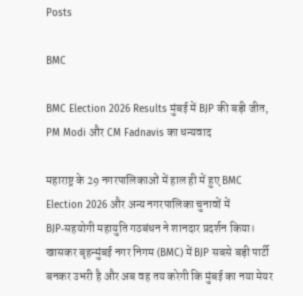Posts

BMC

BMC Election 2026 Results मुंबई में BJP की बड़ी जीत, PM Modi और CM Fadnavis का धन्यवाद

महाराष्ट्र के 29 नगरपालिकाओं में हाल ही में हुए BMC Election 2026 और अन्य नगरपालिका चुनावों में BJP‑सहयोगी महायुति गठबंधन ने शानदार प्रदर्शन किया। खासकर बृहन्मुंबई नगर निगम (BMC) में BJP सबसे बड़ी पार्टी बनकर उभरी है और अब वह तय करेगी कि मुंबई का नया मेयर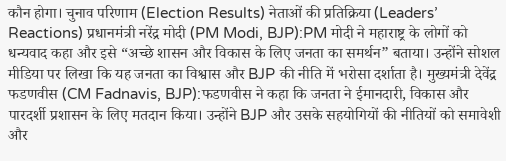कौन होगा। चुनाव परिणाम (Election Results) नेताओं की प्रतिक्रिया (Leaders’ Reactions) प्रधानमंत्री नरेंद्र मोदी (PM Modi, BJP):PM मोदी ने महाराष्ट्र के लोगों को धन्यवाद कहा और इसे “अच्छे शासन और विकास के लिए जनता का समर्थन” बताया। उन्होंने सोशल मीडिया पर लिखा कि यह जनता का विश्वास और BJP की नीति में भरोसा दर्शाता है। मुख्यमंत्री देवेंद्र फडणवीस (CM Fadnavis, BJP):फडणवीस ने कहा कि जनता ने ईमानदारी, विकास और पारदर्शी प्रशासन के लिए मतदान किया। उन्होंने BJP और उसके सहयोगियों की नीतियों को समावेशी और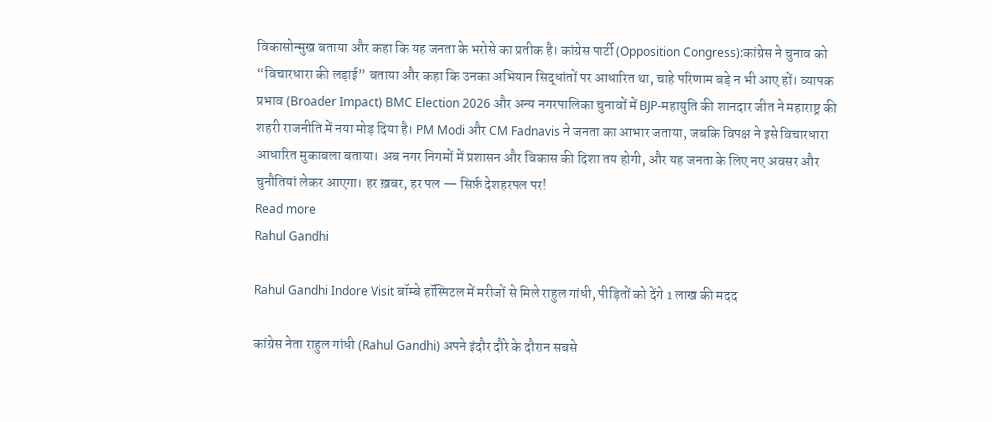विकासोन्मुख बताया और कहा कि यह जनता के भरोसे का प्रतीक है। कांग्रेस पार्टी (Opposition Congress):कांग्रेस ने चुनाव को “विचारधारा की लड़ाई” बताया और कहा कि उनका अभियान सिद्धांतों पर आधारित था, चाहे परिणाम बड़े न भी आए हों। व्यापक प्रभाव (Broader Impact) BMC Election 2026 और अन्य नगरपालिका चुनावों में BJP‑महायुति की शानदार जीत ने महाराष्ट्र की शहरी राजनीति में नया मोड़ दिया है। PM Modi और CM Fadnavis ने जनता का आभार जताया, जबकि विपक्ष ने इसे विचारधारा आधारित मुकाबला बताया। अब नगर निगमों में प्रशासन और विकास की दिशा तय होगी, और यह जनता के लिए नए अवसर और चुनौतियां लेकर आएगा। हर ख़बर, हर पल — सिर्फ़ देशहरपल पर!
Read more
Rahul Gandhi

Rahul Gandhi Indore Visit बॉम्बे हॉस्पिटल में मरीजों से मिले राहुल गांधी, पीड़ितों को देंगे 1 लाख की मदद

कांग्रेस नेता राहुल गांधी (Rahul Gandhi) अपने इंदौर दौरे के दौरान सबसे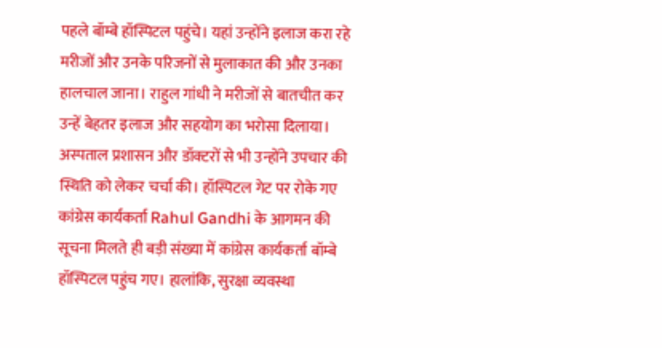पहले बॉम्बे हॉस्पिटल पहुंचे। यहां उन्होंने इलाज करा रहे मरीजों और उनके परिजनों से मुलाकात की और उनका हालचाल जाना। राहुल गांधी ने मरीजों से बातचीत कर उन्हें बेहतर इलाज और सहयोग का भरोसा दिलाया। अस्पताल प्रशासन और डॉक्टरों से भी उन्होंने उपचार की स्थिति को लेकर चर्चा की। हॉस्पिटल गेट पर रोके गए कांग्रेस कार्यकर्ता Rahul Gandhi के आगमन की सूचना मिलते ही बड़ी संख्या में कांग्रेस कार्यकर्ता बॉम्बे हॉस्पिटल पहुंच गए। हालांकि, सुरक्षा व्यवस्था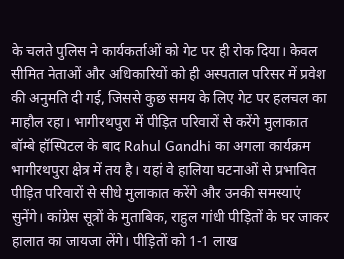के चलते पुलिस ने कार्यकर्ताओं को गेट पर ही रोक दिया। केवल सीमित नेताओं और अधिकारियों को ही अस्पताल परिसर में प्रवेश की अनुमति दी गई, जिससे कुछ समय के लिए गेट पर हलचल का माहौल रहा। भागीरथपुरा में पीड़ित परिवारों से करेंगे मुलाकात बॉम्बे हॉस्पिटल के बाद Rahul Gandhi का अगला कार्यक्रम भागीरथपुरा क्षेत्र में तय है। यहां वे हालिया घटनाओं से प्रभावित पीड़ित परिवारों से सीधे मुलाकात करेंगे और उनकी समस्याएं सुनेंगे। कांग्रेस सूत्रों के मुताबिक, राहुल गांधी पीड़ितों के घर जाकर हालात का जायजा लेंगे। पीड़ितों को 1-1 लाख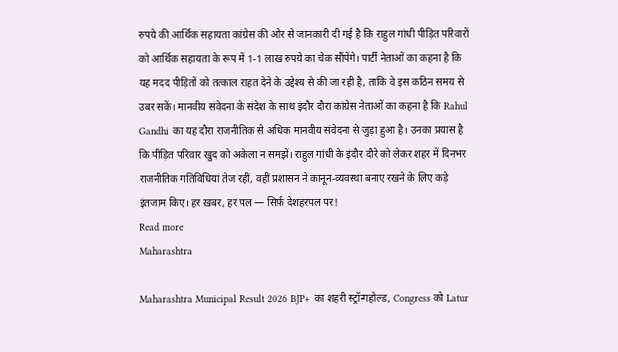रुपये की आर्थिक सहायता कांग्रेस की ओर से जानकारी दी गई है कि राहुल गांधी पीड़ित परिवारों को आर्थिक सहायता के रूप में 1-1 लाख रुपये का चेक सौंपेंगे। पार्टी नेताओं का कहना है कि यह मदद पीड़ितों को तत्काल राहत देने के उद्देश्य से की जा रही है, ताकि वे इस कठिन समय से उबर सकें। मानवीय संवेदना के संदेश के साथ इंदौर दौरा कांग्रेस नेताओं का कहना है कि Rahul Gandhi का यह दौरा राजनीतिक से अधिक मानवीय संवेदना से जुड़ा हुआ है। उनका प्रयास है कि पीड़ित परिवार खुद को अकेला न समझें। राहुल गांधी के इंदौर दौरे को लेकर शहर में दिनभर राजनीतिक गतिविधियां तेज रहीं, वहीं प्रशासन ने कानून-व्यवस्था बनाए रखने के लिए कड़े इंतजाम किए। हर ख़बर, हर पल — सिर्फ़ देशहरपल पर!
Read more
Maharashtra

Maharashtra Municipal Result 2026 BJP+ का शहरी स्ट्रॉन्गहोल्ड, Congress को Latur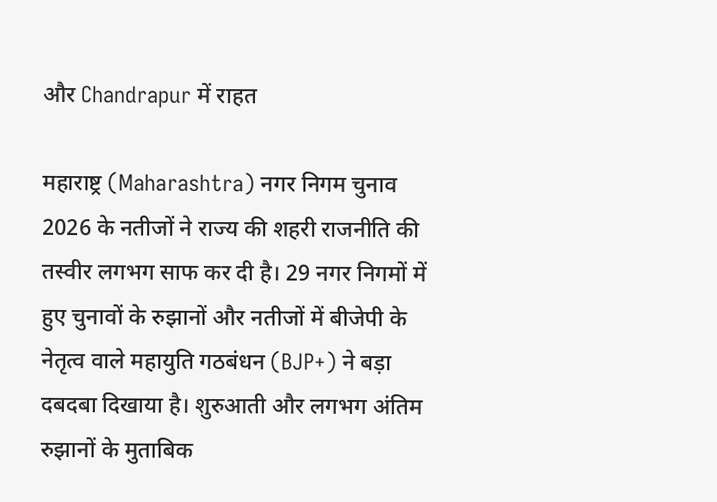और Chandrapur में राहत

महाराष्ट्र (Maharashtra) नगर निगम चुनाव 2026 के नतीजों ने राज्य की शहरी राजनीति की तस्वीर लगभग साफ कर दी है। 29 नगर निगमों में हुए चुनावों के रुझानों और नतीजों में बीजेपी के नेतृत्व वाले महायुति गठबंधन (BJP+) ने बड़ा दबदबा दिखाया है। शुरुआती और लगभग अंतिम रुझानों के मुताबिक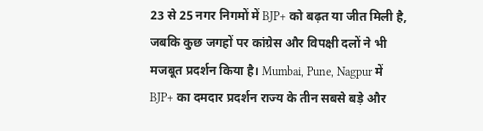23 से 25 नगर निगमों में BJP+ को बढ़त या जीत मिली है, जबकि कुछ जगहों पर कांग्रेस और विपक्षी दलों ने भी मजबूत प्रदर्शन किया है। Mumbai, Pune, Nagpur में BJP+ का दमदार प्रदर्शन राज्य के तीन सबसे बड़े और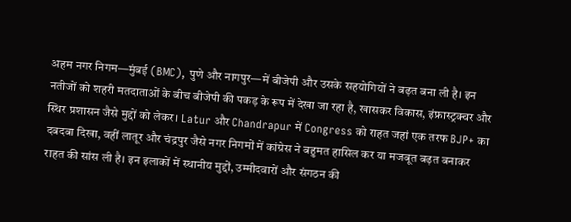अहम नगर निगम—मुंबई (BMC), पुणे और नागपुर—में बीजेपी और उसके सहयोगियों ने बढ़त बना ली है। इन नतीजों को शहरी मतदाताओं के बीच बीजेपी की पकड़ के रूप में देखा जा रहा है, खासकर विकास, इंफ्रास्ट्रक्चर और स्थिर प्रशासन जैसे मुद्दों को लेकर। Latur और Chandrapur में Congress को राहत जहां एक तरफ BJP+ का दबदबा दिखा, वहीं लातूर और चंद्रपुर जैसे नगर निगमों में कांग्रेस ने बहुमत हासिल कर या मजबूत बढ़त बनाकर राहत की सांस ली है। इन इलाकों में स्थानीय मुद्दों, उम्मीदवारों और संगठन की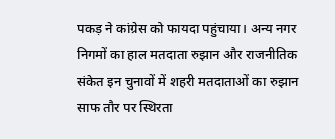पकड़ ने कांग्रेस को फायदा पहुंचाया। अन्य नगर निगमों का हाल मतदाता रुझान और राजनीतिक संकेत इन चुनावों में शहरी मतदाताओं का रुझान साफ तौर पर स्थिरता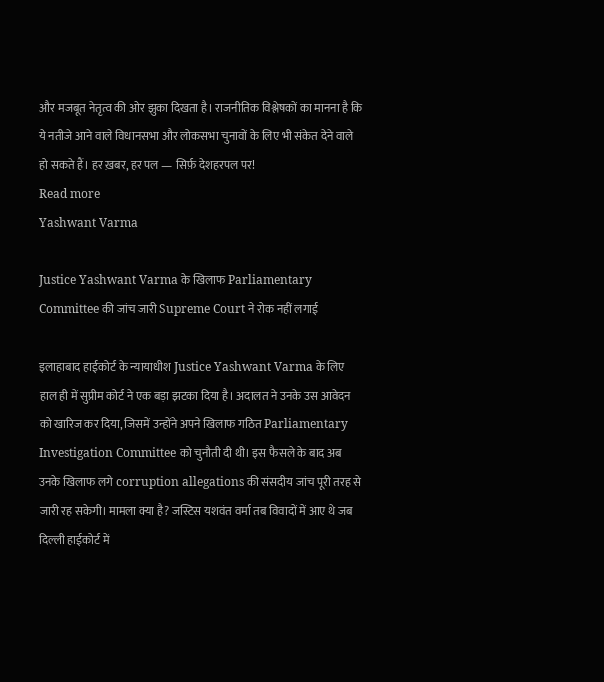और मजबूत नेतृत्व की ओर झुका दिखता है। राजनीतिक विश्लेषकों का मानना है कि ये नतीजे आने वाले विधानसभा और लोकसभा चुनावों के लिए भी संकेत देने वाले हो सकते हैं। हर ख़बर, हर पल — सिर्फ़ देशहरपल पर!
Read more
Yashwant Varma

Justice Yashwant Varma के खिलाफ Parliamentary Committee की जांच जारी Supreme Court ने रोक नहीं लगाई

इलाहाबाद हाईकोर्ट के न्यायाधीश Justice Yashwant Varma के लिए हाल ही में सुप्रीम कोर्ट ने एक बड़ा झटका दिया है। अदालत ने उनके उस आवेदन को खारिज कर दिया, जिसमें उन्होंने अपने खिलाफ गठित Parliamentary Investigation Committee को चुनौती दी थी। इस फैसले के बाद अब उनके खिलाफ लगे corruption allegations की संसदीय जांच पूरी तरह से जारी रह सकेगी। मामला क्या है? जस्टिस यशवंत वर्मा तब विवादों में आए थे जब दिल्ली हाईकोर्ट में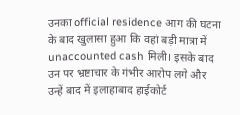उनका official residence आग की घटना के बाद खुलासा हुआ कि वहां बड़ी मात्रा में unaccounted cash मिली। इसके बाद उन पर भ्रष्टाचार के गंभीर आरोप लगे और उन्हें बाद में इलाहाबाद हाईकोर्ट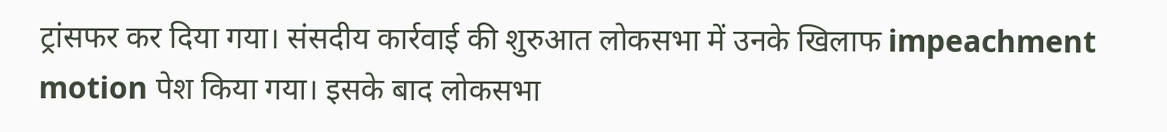ट्रांसफर कर दिया गया। संसदीय कार्रवाई की शुरुआत लोकसभा में उनके खिलाफ impeachment motion पेश किया गया। इसके बाद लोकसभा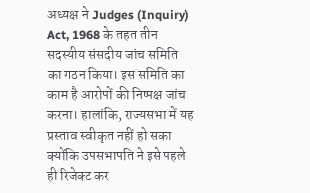अध्यक्ष ने Judges (Inquiry) Act, 1968 के तहत तीन सदस्यीय संसदीय जांच समिति का गठन किया। इस समिति का काम है आरोपों की निष्पक्ष जांच करना। हालांकि, राज्यसभा में यह प्रस्ताव स्वीकृत नहीं हो सका क्योंकि उपसभापति ने इसे पहले ही रिजेक्ट कर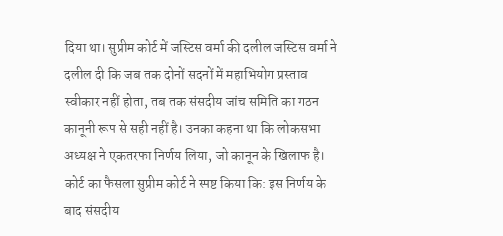दिया था। सुप्रीम कोर्ट में जस्टिस वर्मा की दलील जस्टिस वर्मा ने दलील दी कि जब तक दोनों सदनों में महाभियोग प्रस्ताव स्वीकार नहीं होता, तब तक संसदीय जांच समिति का गठन कानूनी रूप से सही नहीं है। उनका कहना था कि लोकसभा अध्यक्ष ने एकतरफा निर्णय लिया, जो कानून के खिलाफ है। कोर्ट का फैसला सुप्रीम कोर्ट ने स्पष्ट किया कि: इस निर्णय के बाद संसदीय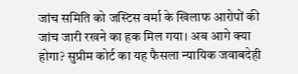जांच समिति को जस्टिस वर्मा के खिलाफ आरोपों की जांच जारी रखने का हक मिल गया। अब आगे क्या होगा? सुप्रीम कोर्ट का यह फैसला न्यायिक जवाबदेही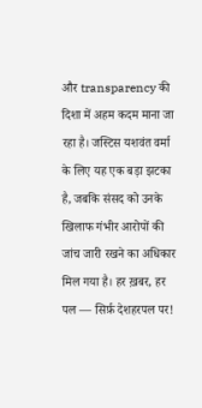और transparency की दिशा में अहम कदम माना जा रहा है। जस्टिस यशवंत वर्मा के लिए यह एक बड़ा झटका है, जबकि संसद को उनके खिलाफ गंभीर आरोपों की जांच जारी रखने का अधिकार मिल गया है। हर ख़बर, हर पल — सिर्फ़ देशहरपल पर!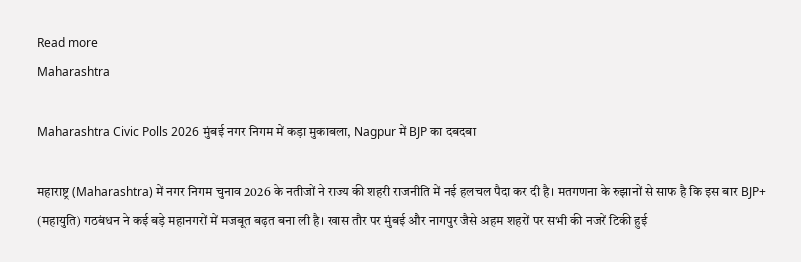Read more
Maharashtra

Maharashtra Civic Polls 2026 मुंबई नगर निगम में कड़ा मुकाबला, Nagpur में BJP का दबदबा

महाराष्ट्र (Maharashtra) में नगर निगम चुनाव 2026 के नतीजों ने राज्य की शहरी राजनीति में नई हलचल पैदा कर दी है। मतगणना के रुझानों से साफ है कि इस बार BJP+ (महायुति) गठबंधन ने कई बड़े महानगरों में मजबूत बढ़त बना ली है। खास तौर पर मुंबई और नागपुर जैसे अहम शहरों पर सभी की नजरें टिकी हुई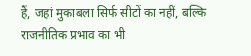हैं, जहां मुकाबला सिर्फ सीटों का नहीं, बल्कि राजनीतिक प्रभाव का भी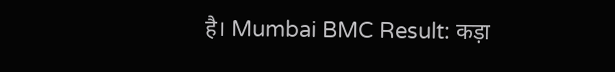है। Mumbai BMC Result: कड़ा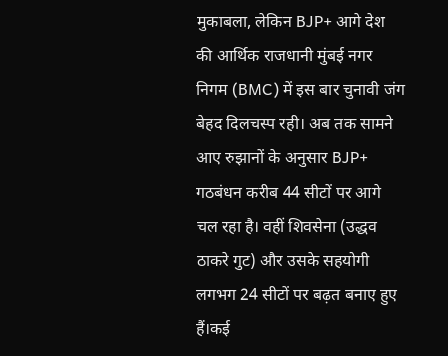मुकाबला, लेकिन BJP+ आगे देश की आर्थिक राजधानी मुंबई नगर निगम (BMC) में इस बार चुनावी जंग बेहद दिलचस्प रही। अब तक सामने आए रुझानों के अनुसार BJP+ गठबंधन करीब 44 सीटों पर आगे चल रहा है। वहीं शिवसेना (उद्धव ठाकरे गुट) और उसके सहयोगी लगभग 24 सीटों पर बढ़त बनाए हुए हैं।कई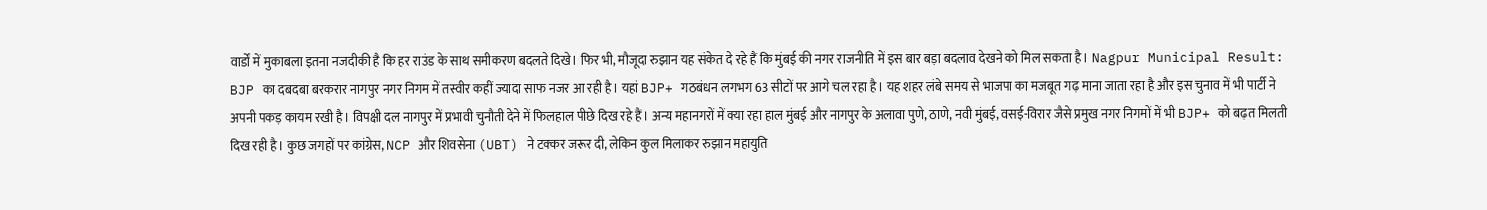वार्डों में मुकाबला इतना नजदीकी है कि हर राउंड के साथ समीकरण बदलते दिखे। फिर भी, मौजूदा रुझान यह संकेत दे रहे हैं कि मुंबई की नगर राजनीति में इस बार बड़ा बदलाव देखने को मिल सकता है। Nagpur Municipal Result: BJP का दबदबा बरकरार नागपुर नगर निगम में तस्वीर कहीं ज्यादा साफ नजर आ रही है। यहां BJP+ गठबंधन लगभग 63 सीटों पर आगे चल रहा है। यह शहर लंबे समय से भाजपा का मजबूत गढ़ माना जाता रहा है और इस चुनाव में भी पार्टी ने अपनी पकड़ कायम रखी है। विपक्षी दल नागपुर में प्रभावी चुनौती देने में फिलहाल पीछे दिख रहे हैं। अन्य महानगरों में क्या रहा हाल मुंबई और नागपुर के अलावा पुणे, ठाणे, नवी मुंबई, वसई-विरार जैसे प्रमुख नगर निगमों में भी BJP+ को बढ़त मिलती दिख रही है। कुछ जगहों पर कांग्रेस, NCP और शिवसेना (UBT) ने टक्कर जरूर दी, लेकिन कुल मिलाकर रुझान महायुति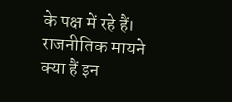के पक्ष में रहे हैं। राजनीतिक मायने क्या हैं इन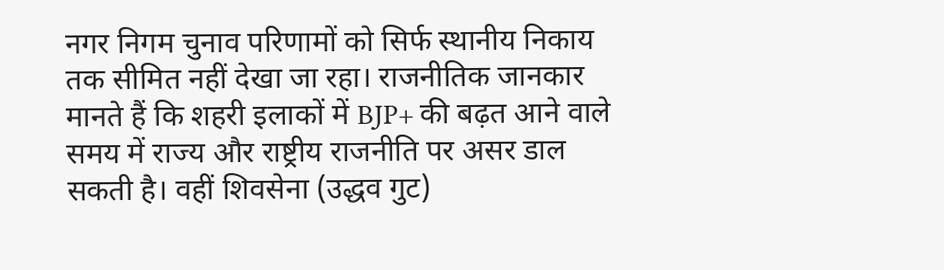नगर निगम चुनाव परिणामों को सिर्फ स्थानीय निकाय तक सीमित नहीं देखा जा रहा। राजनीतिक जानकार मानते हैं कि शहरी इलाकों में BJP+ की बढ़त आने वाले समय में राज्य और राष्ट्रीय राजनीति पर असर डाल सकती है। वहीं शिवसेना (उद्धव गुट)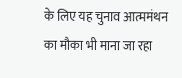के लिए यह चुनाव आत्ममंथन का मौका भी माना जा रहा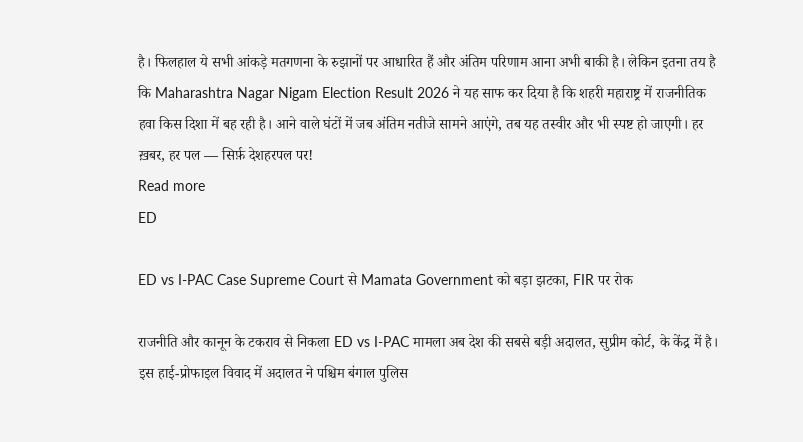है। फिलहाल ये सभी आंकड़े मतगणना के रुझानों पर आधारित हैं और अंतिम परिणाम आना अभी बाकी है। लेकिन इतना तय है कि Maharashtra Nagar Nigam Election Result 2026 ने यह साफ कर दिया है कि शहरी महाराष्ट्र में राजनीतिक हवा किस दिशा में बह रही है। आने वाले घंटों में जब अंतिम नतीजे सामने आएंगे, तब यह तस्वीर और भी स्पष्ट हो जाएगी। हर ख़बर, हर पल — सिर्फ़ देशहरपल पर!
Read more
ED

ED vs I-PAC Case Supreme Court से Mamata Government को बड़ा झटका, FIR पर रोक

राजनीति और कानून के टकराव से निकला ED vs I-PAC मामला अब देश की सबसे बड़ी अदालत, सुप्रीम कोर्ट, के केंद्र में है। इस हाई-प्रोफाइल विवाद में अदालत ने पश्चिम बंगाल पुलिस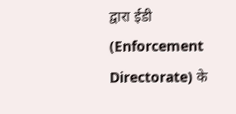द्वारा ईडी (Enforcement Directorate) के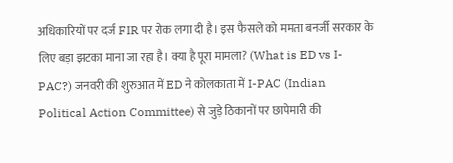अधिकारियों पर दर्ज FIR पर रोक लगा दी है। इस फैसले को ममता बनर्जी सरकार के लिए बड़ा झटका माना जा रहा है। क्या है पूरा मामला? (What is ED vs I-PAC?) जनवरी की शुरुआत में ED ने कोलकाता में I-PAC (Indian Political Action Committee) से जुड़े ठिकानों पर छापेमारी की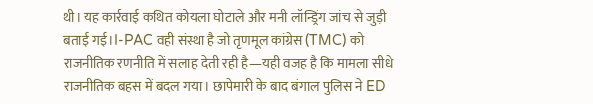थी। यह कार्रवाई कथित कोयला घोटाले और मनी लॉन्ड्रिंग जांच से जुड़ी बताई गई।I-PAC वही संस्था है जो तृणमूल कांग्रेस (TMC) को राजनीतिक रणनीति में सलाह देती रही है—यही वजह है कि मामला सीधे राजनीतिक बहस में बदल गया। छापेमारी के बाद बंगाल पुलिस ने ED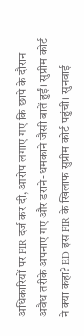अधिकारियों पर FIR दर्ज कर दी, आरोप लगाए गए कि छापे के दौरान अवैध तरीके अपनाए गए और डराने-धमकाने जैसी बातें हुईं। सुप्रीम कोर्ट ने क्या कहा? ED इस FIR के खिलाफ सुप्रीम कोर्ट पहुंची। सुनवाई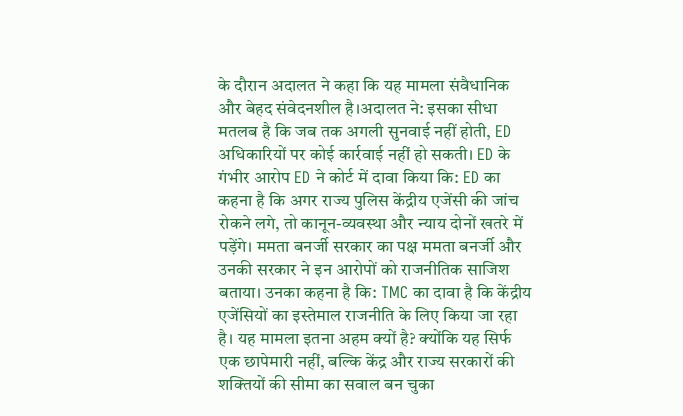के दौरान अदालत ने कहा कि यह मामला संवैधानिक और बेहद संवेदनशील है।अदालत ने: इसका सीधा मतलब है कि जब तक अगली सुनवाई नहीं होती, ED अधिकारियों पर कोई कार्रवाई नहीं हो सकती। ED के गंभीर आरोप ED ने कोर्ट में दावा किया कि: ED का कहना है कि अगर राज्य पुलिस केंद्रीय एजेंसी की जांच रोकने लगे, तो कानून-व्यवस्था और न्याय दोनों खतरे में पड़ेंगे। ममता बनर्जी सरकार का पक्ष ममता बनर्जी और उनकी सरकार ने इन आरोपों को राजनीतिक साजिश बताया। उनका कहना है कि: TMC का दावा है कि केंद्रीय एजेंसियों का इस्तेमाल राजनीति के लिए किया जा रहा है। यह मामला इतना अहम क्यों है? क्योंकि यह सिर्फ एक छापेमारी नहीं, बल्कि केंद्र और राज्य सरकारों की शक्तियों की सीमा का सवाल बन चुका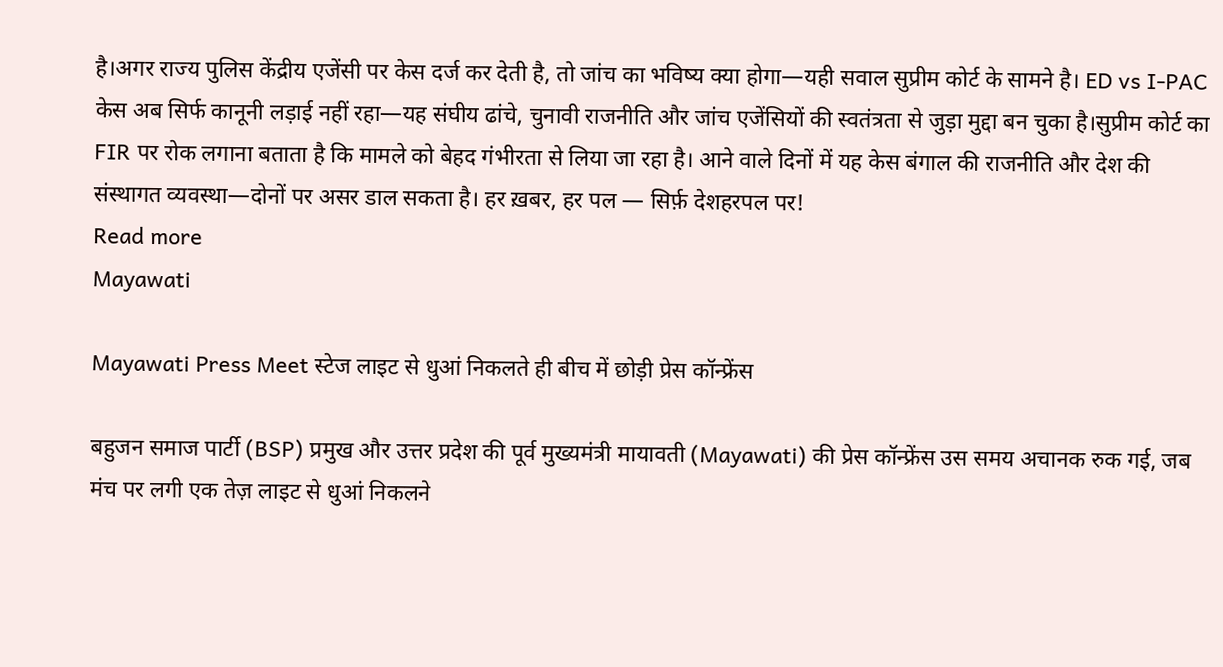है।अगर राज्य पुलिस केंद्रीय एजेंसी पर केस दर्ज कर देती है, तो जांच का भविष्य क्या होगा—यही सवाल सुप्रीम कोर्ट के सामने है। ED vs I-PAC केस अब सिर्फ कानूनी लड़ाई नहीं रहा—यह संघीय ढांचे, चुनावी राजनीति और जांच एजेंसियों की स्वतंत्रता से जुड़ा मुद्दा बन चुका है।सुप्रीम कोर्ट का FIR पर रोक लगाना बताता है कि मामले को बेहद गंभीरता से लिया जा रहा है। आने वाले दिनों में यह केस बंगाल की राजनीति और देश की संस्थागत व्यवस्था—दोनों पर असर डाल सकता है। हर ख़बर, हर पल — सिर्फ़ देशहरपल पर!
Read more
Mayawati

Mayawati Press Meet स्टेज लाइट से धुआं निकलते ही बीच में छोड़ी प्रेस कॉन्फ्रेंस

बहुजन समाज पार्टी (BSP) प्रमुख और उत्तर प्रदेश की पूर्व मुख्यमंत्री मायावती (Mayawati) की प्रेस कॉन्फ्रेंस उस समय अचानक रुक गई, जब मंच पर लगी एक तेज़ लाइट से धुआं निकलने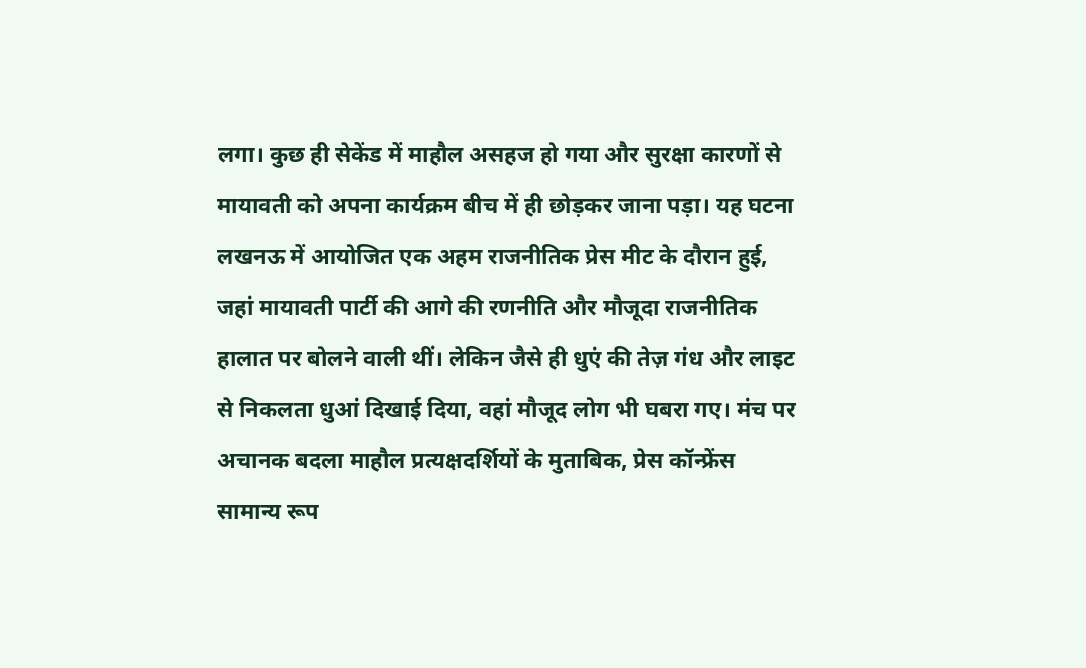लगा। कुछ ही सेकेंड में माहौल असहज हो गया और सुरक्षा कारणों से मायावती को अपना कार्यक्रम बीच में ही छोड़कर जाना पड़ा। यह घटना लखनऊ में आयोजित एक अहम राजनीतिक प्रेस मीट के दौरान हुई, जहां मायावती पार्टी की आगे की रणनीति और मौजूदा राजनीतिक हालात पर बोलने वाली थीं। लेकिन जैसे ही धुएं की तेज़ गंध और लाइट से निकलता धुआं दिखाई दिया, वहां मौजूद लोग भी घबरा गए। मंच पर अचानक बदला माहौल प्रत्यक्षदर्शियों के मुताबिक, प्रेस कॉन्फ्रेंस सामान्य रूप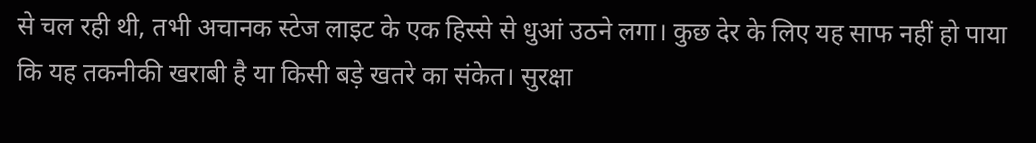से चल रही थी, तभी अचानक स्टेज लाइट के एक हिस्से से धुआं उठने लगा। कुछ देर के लिए यह साफ नहीं हो पाया कि यह तकनीकी खराबी है या किसी बड़े खतरे का संकेत। सुरक्षा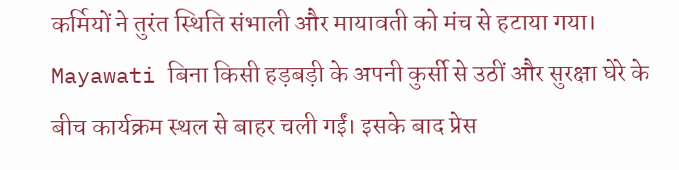कर्मियों ने तुरंत स्थिति संभाली और मायावती को मंच से हटाया गया। Mayawati बिना किसी हड़बड़ी के अपनी कुर्सी से उठीं और सुरक्षा घेरे के बीच कार्यक्रम स्थल से बाहर चली गईं। इसके बाद प्रेस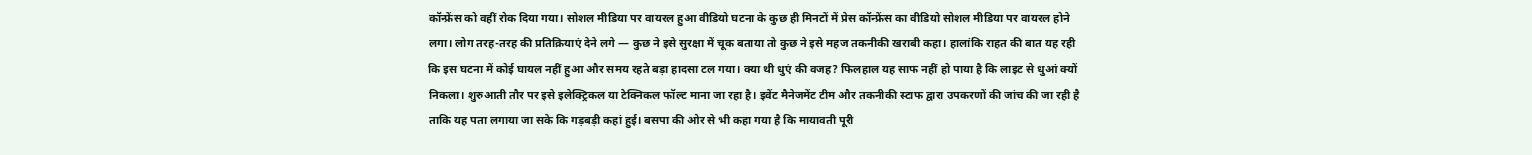कॉन्फ्रेंस को वहीं रोक दिया गया। सोशल मीडिया पर वायरल हुआ वीडियो घटना के कुछ ही मिनटों में प्रेस कॉन्फ्रेंस का वीडियो सोशल मीडिया पर वायरल होने लगा। लोग तरह-तरह की प्रतिक्रियाएं देने लगे — कुछ ने इसे सुरक्षा में चूक बताया तो कुछ ने इसे महज तकनीकी खराबी कहा। हालांकि राहत की बात यह रही कि इस घटना में कोई घायल नहीं हुआ और समय रहते बड़ा हादसा टल गया। क्या थी धुएं की वजह? फिलहाल यह साफ नहीं हो पाया है कि लाइट से धुआं क्यों निकला। शुरुआती तौर पर इसे इलेक्ट्रिकल या टेक्निकल फॉल्ट माना जा रहा है। इवेंट मैनेजमेंट टीम और तकनीकी स्टाफ द्वारा उपकरणों की जांच की जा रही है ताकि यह पता लगाया जा सके कि गड़बड़ी कहां हुई। बसपा की ओर से भी कहा गया है कि मायावती पूरी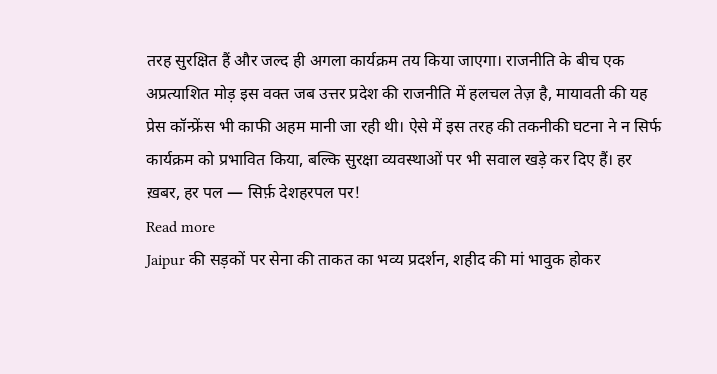तरह सुरक्षित हैं और जल्द ही अगला कार्यक्रम तय किया जाएगा। राजनीति के बीच एक अप्रत्याशित मोड़ इस वक्त जब उत्तर प्रदेश की राजनीति में हलचल तेज़ है, मायावती की यह प्रेस कॉन्फ्रेंस भी काफी अहम मानी जा रही थी। ऐसे में इस तरह की तकनीकी घटना ने न सिर्फ कार्यक्रम को प्रभावित किया, बल्कि सुरक्षा व्यवस्थाओं पर भी सवाल खड़े कर दिए हैं। हर ख़बर, हर पल — सिर्फ़ देशहरपल पर!
Read more
Jaipur की सड़कों पर सेना की ताकत का भव्य प्रदर्शन, शहीद की मां भावुक होकर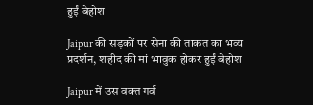हुईं बेहोश

Jaipur की सड़कों पर सेना की ताकत का भव्य प्रदर्शन, शहीद की मां भावुक होकर हुईं बेहोश

Jaipur में उस वक्त गर्व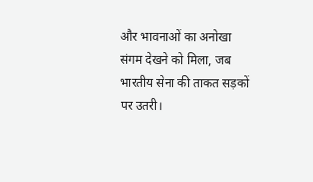और भावनाओं का अनोखा संगम देखने को मिला, जब भारतीय सेना की ताकत सड़कों पर उतरी।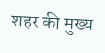शहर की मुख्य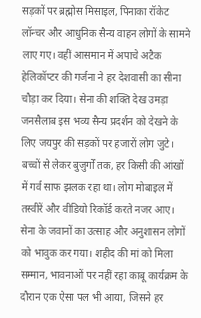सड़कों पर ब्रह्मोस मिसाइल, पिनाका रॉकेट लॉन्चर और आधुनिक सैन्य वाहन लोगों के सामने लाए गए। वहीं आसमान में अपाचे अटैक हेलिकॉप्टर की गर्जना ने हर देशवासी का सीना चौड़ा कर दिया। सेना की शक्ति देख उमड़ा जनसैलाब इस भव्य सैन्य प्रदर्शन को देखने के लिए जयपुर की सड़कों पर हजारों लोग जुटे। बच्चों से लेकर बुज़ुर्गों तक, हर किसी की आंखों में गर्व साफ झलक रहा था। लोग मोबाइल में तस्वीरें और वीडियो रिकॉर्ड करते नजर आए। सेना के जवानों का उत्साह और अनुशासन लोगों को भावुक कर गया। शहीद की मां को मिला सम्मान, भावनाओं पर नहीं रहा काबू कार्यक्रम के दौरान एक ऐसा पल भी आया, जिसने हर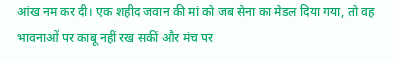आंख नम कर दी। एक शहीद जवान की मां को जब सेना का मेडल दिया गया, तो वह भावनाओं पर काबू नहीं रख सकीं और मंच पर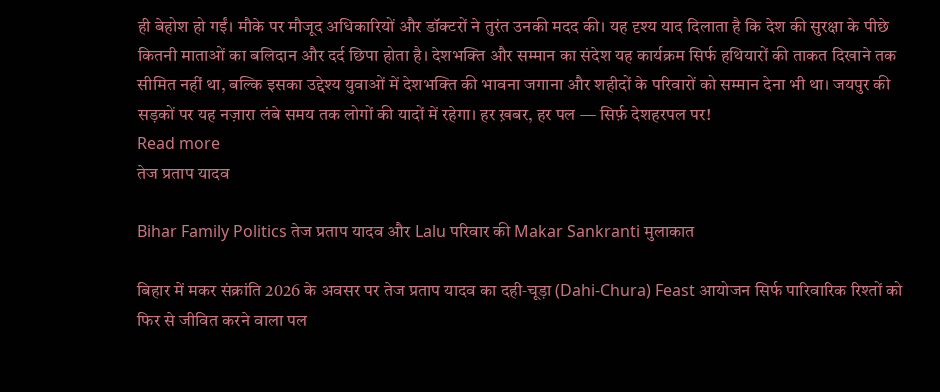ही बेहोश हो गईं। मौके पर मौजूद अधिकारियों और डॉक्टरों ने तुरंत उनकी मदद की। यह दृश्य याद दिलाता है कि देश की सुरक्षा के पीछे कितनी माताओं का बलिदान और दर्द छिपा होता है। देशभक्ति और सम्मान का संदेश यह कार्यक्रम सिर्फ हथियारों की ताकत दिखाने तक सीमित नहीं था, बल्कि इसका उद्देश्य युवाओं में देशभक्ति की भावना जगाना और शहीदों के परिवारों को सम्मान देना भी था। जयपुर की सड़कों पर यह नज़ारा लंबे समय तक लोगों की यादों में रहेगा। हर ख़बर, हर पल — सिर्फ़ देशहरपल पर!
Read more
तेज प्रताप यादव

Bihar Family Politics तेज प्रताप यादव और Lalu परिवार की Makar Sankranti मुलाकात

बिहार में मकर संक्रांति 2026 के अवसर पर तेज प्रताप यादव का दही‑चूड़ा (Dahi‑Chura) Feast आयोजन सिर्फ पारिवारिक रिश्तों को फिर से जीवित करने वाला पल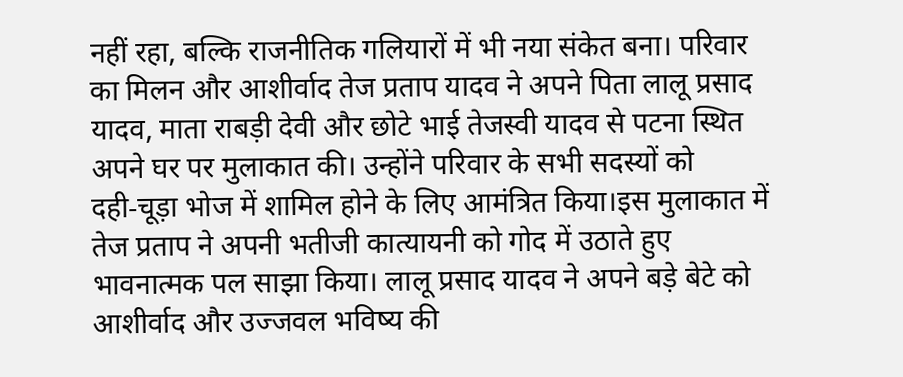नहीं रहा, बल्कि राजनीतिक गलियारों में भी नया संकेत बना। परिवार का मिलन और आशीर्वाद तेज प्रताप यादव ने अपने पिता लालू प्रसाद यादव, माता राबड़ी देवी और छोटे भाई तेजस्वी यादव से पटना स्थित अपने घर पर मुलाकात की। उन्होंने परिवार के सभी सदस्यों को दही‑चूड़ा भोज में शामिल होने के लिए आमंत्रित किया।इस मुलाकात में तेज प्रताप ने अपनी भतीजी कात्यायनी को गोद में उठाते हुए भावनात्मक पल साझा किया। लालू प्रसाद यादव ने अपने बड़े बेटे को आशीर्वाद और उज्जवल भविष्य की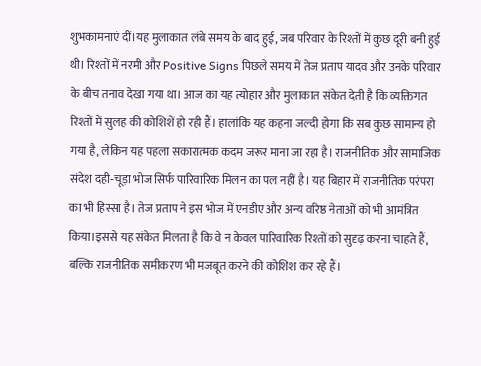शुभकामनाएं दीं।यह मुलाकात लंबे समय के बाद हुई, जब परिवार के रिश्तों में कुछ दूरी बनी हुई थी। रिश्तों में नरमी और Positive Signs पिछले समय में तेज प्रताप यादव और उनके परिवार के बीच तनाव देखा गया था। आज का यह त्योहार और मुलाकात संकेत देती है कि व्यक्तिगत रिश्तों में सुलह की कोशिशें हो रही हैं। हालांकि यह कहना जल्दी होगा कि सब कुछ सामान्य हो गया है, लेकिन यह पहला सकारात्मक कदम जरूर माना जा रहा है। राजनीतिक और सामाजिक संदेश दही‑चूड़ा भोज सिर्फ पारिवारिक मिलन का पल नहीं है। यह बिहार में राजनीतिक परंपरा का भी हिस्सा है। तेज प्रताप ने इस भोज में एनडीए और अन्य वरिष्ठ नेताओं को भी आमंत्रित किया।इससे यह संकेत मिलता है कि वे न केवल पारिवारिक रिश्तों को सुदृढ़ करना चाहते हैं, बल्कि राजनीतिक समीकरण भी मजबूत करने की कोशिश कर रहे हैं।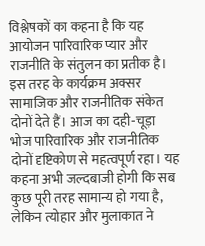विश्लेषकों का कहना है कि यह आयोजन पारिवारिक प्यार और राजनीति के संतुलन का प्रतीक है। इस तरह के कार्यक्रम अक्सर सामाजिक और राजनीतिक संकेत दोनों देते हैं। आज का दही‑चूड़ा भोज पारिवारिक और राजनीतिक दोनों दृष्टिकोण से महत्वपूर्ण रहा। यह कहना अभी जल्दबाजी होगी कि सब कुछ पूरी तरह सामान्य हो गया है, लेकिन त्योहार और मुलाकात ने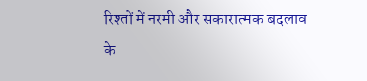रिश्तों में नरमी और सकारात्मक बदलाव के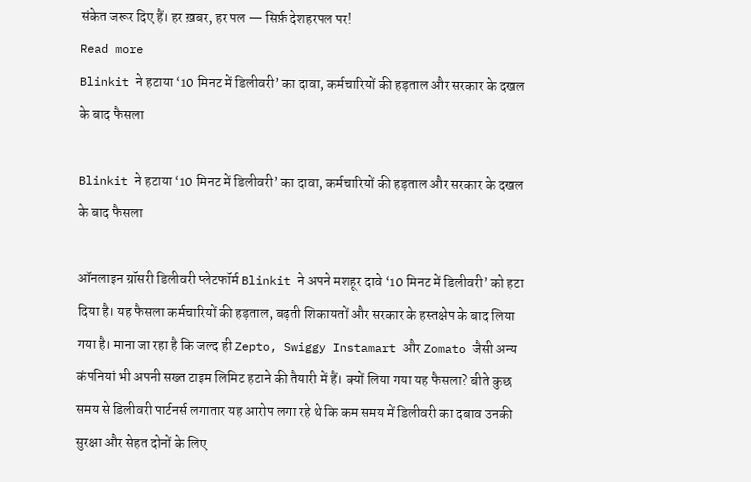संकेत जरूर दिए हैं। हर ख़बर, हर पल — सिर्फ़ देशहरपल पर!
Read more
Blinkit ने हटाया ‘10 मिनट में डिलीवरी’ का दावा, कर्मचारियों की हड़ताल और सरकार के दखल के बाद फैसला

Blinkit ने हटाया ‘10 मिनट में डिलीवरी’ का दावा, कर्मचारियों की हड़ताल और सरकार के दखल के बाद फैसला

ऑनलाइन ग्रॉसरी डिलीवरी प्लेटफॉर्म Blinkit ने अपने मशहूर दावे ‘10 मिनट में डिलीवरी’ को हटा दिया है। यह फैसला कर्मचारियों की हड़ताल, बढ़ती शिकायतों और सरकार के हस्तक्षेप के बाद लिया गया है। माना जा रहा है कि जल्द ही Zepto, Swiggy Instamart और Zomato जैसी अन्य कंपनियां भी अपनी सख्त टाइम लिमिट हटाने की तैयारी में हैं। क्यों लिया गया यह फैसला? बीते कुछ समय से डिलीवरी पार्टनर्स लगातार यह आरोप लगा रहे थे कि कम समय में डिलीवरी का दबाव उनकी सुरक्षा और सेहत दोनों के लिए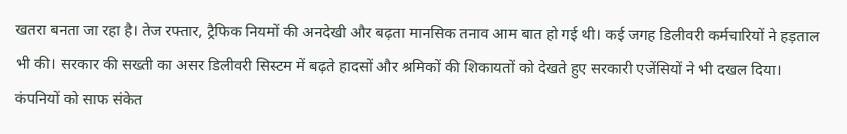खतरा बनता जा रहा है। तेज रफ्तार, ट्रैफिक नियमों की अनदेखी और बढ़ता मानसिक तनाव आम बात हो गई थी। कई जगह डिलीवरी कर्मचारियों ने हड़ताल भी की। सरकार की सख्ती का असर डिलीवरी सिस्टम में बढ़ते हादसों और श्रमिकों की शिकायतों को देखते हुए सरकारी एजेंसियों ने भी दखल दिया। कंपनियों को साफ संकेत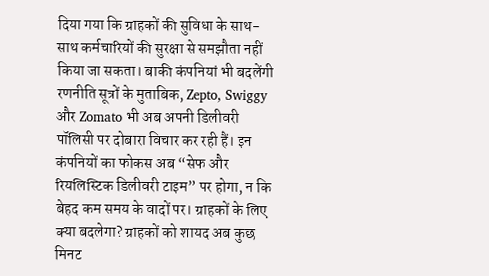दिया गया कि ग्राहकों की सुविधा के साथ-साथ कर्मचारियों की सुरक्षा से समझौता नहीं किया जा सकता। बाकी कंपनियां भी बदलेंगी रणनीति सूत्रों के मुताबिक, Zepto, Swiggy और Zomato भी अब अपनी डिलीवरी पॉलिसी पर दोबारा विचार कर रही हैं। इन कंपनियों का फोकस अब “सेफ और रियलिस्टिक डिलीवरी टाइम” पर होगा, न कि बेहद कम समय के वादों पर। ग्राहकों के लिए क्या बदलेगा? ग्राहकों को शायद अब कुछ मिनट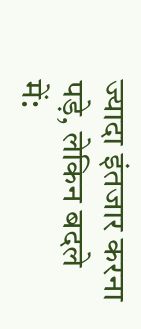ज्यादा इंतजार करना पड़े, लेकिन बदले में: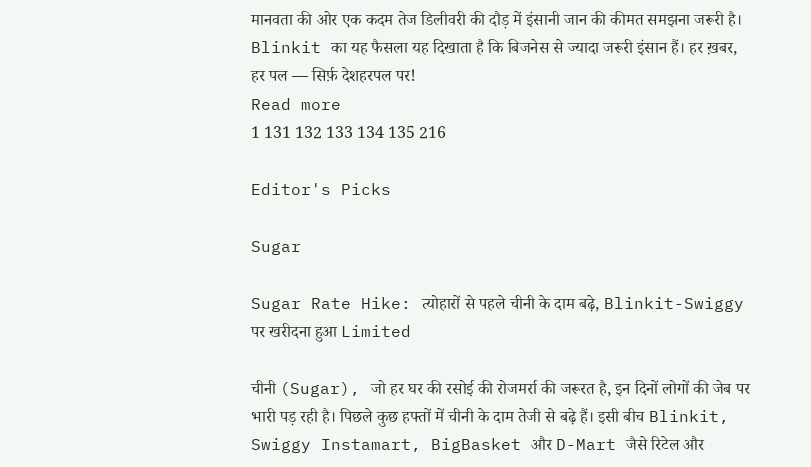मानवता की ओर एक कदम तेज डिलीवरी की दौड़ में इंसानी जान की कीमत समझना जरूरी है। Blinkit का यह फैसला यह दिखाता है कि बिजनेस से ज्यादा जरूरी इंसान हैं। हर ख़बर, हर पल — सिर्फ़ देशहरपल पर!
Read more
1 131 132 133 134 135 216

Editor's Picks

Sugar

Sugar Rate Hike: त्योहारों से पहले चीनी के दाम बढ़े, Blinkit-Swiggy पर खरीदना हुआ Limited

चीनी (Sugar), जो हर घर की रसोई की रोजमर्रा की जरूरत है, इन दिनों लोगों की जेब पर भारी पड़ रही है। पिछले कुछ हफ्तों में चीनी के दाम तेजी से बढ़े हैं। इसी बीच Blinkit, Swiggy Instamart, BigBasket और D-Mart जैसे रिटेल और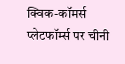क्विक-कॉमर्स प्लेटफॉर्म्स पर चीनी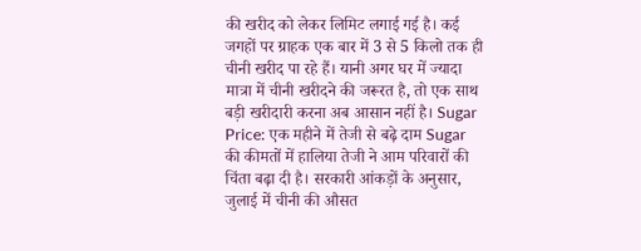की खरीद को लेकर लिमिट लगाई गई है। कई जगहों पर ग्राहक एक बार में 3 से 5 किलो तक ही चीनी खरीद पा रहे हैं। यानी अगर घर में ज्यादा मात्रा में चीनी खरीदने की जरूरत है, तो एक साथ बड़ी खरीदारी करना अब आसान नहीं है। Sugar Price: एक महीने में तेजी से बढ़े दाम Sugar की कीमतों में हालिया तेजी ने आम परिवारों की चिंता बढ़ा दी है। सरकारी आंकड़ों के अनुसार, जुलाई में चीनी की औसत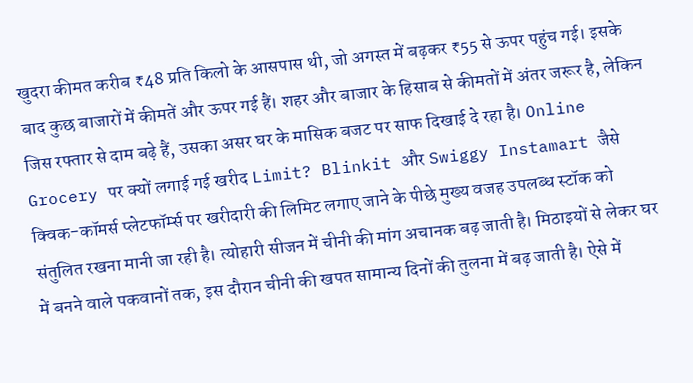खुदरा कीमत करीब ₹48 प्रति किलो के आसपास थी, जो अगस्त में बढ़कर ₹55 से ऊपर पहुंच गई। इसके बाद कुछ बाजारों में कीमतें और ऊपर गई हैं। शहर और बाजार के हिसाब से कीमतों में अंतर जरूर है, लेकिन जिस रफ्तार से दाम बढ़े हैं, उसका असर घर के मासिक बजट पर साफ दिखाई दे रहा है। Online Grocery पर क्यों लगाई गई खरीद Limit? Blinkit और Swiggy Instamart जैसे क्विक-कॉमर्स प्लेटफॉर्म्स पर खरीदारी की लिमिट लगाए जाने के पीछे मुख्य वजह उपलब्ध स्टॉक को संतुलित रखना मानी जा रही है। त्योहारी सीजन में चीनी की मांग अचानक बढ़ जाती है। मिठाइयों से लेकर घर में बनने वाले पकवानों तक, इस दौरान चीनी की खपत सामान्य दिनों की तुलना में बढ़ जाती है। ऐसे में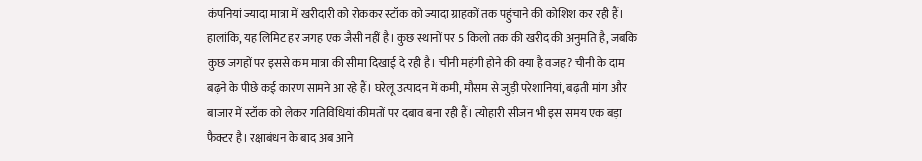कंपनियां ज्यादा मात्रा में खरीदारी को रोककर स्टॉक को ज्यादा ग्राहकों तक पहुंचाने की कोशिश कर रही हैं। हालांकि, यह लिमिट हर जगह एक जैसी नहीं है। कुछ स्थानों पर 5 किलो तक की खरीद की अनुमति है, जबकि कुछ जगहों पर इससे कम मात्रा की सीमा दिखाई दे रही है। चीनी महंगी होने की क्या है वजह? चीनी के दाम बढ़ने के पीछे कई कारण सामने आ रहे हैं। घरेलू उत्पादन में कमी, मौसम से जुड़ी परेशानियां, बढ़ती मांग और बाजार में स्टॉक को लेकर गतिविधियां कीमतों पर दबाव बना रही हैं। त्योहारी सीजन भी इस समय एक बड़ा फैक्टर है। रक्षाबंधन के बाद अब आने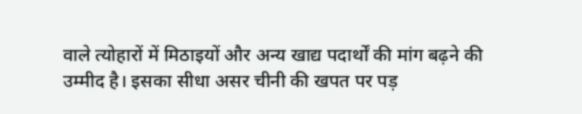वाले त्योहारों में मिठाइयों और अन्य खाद्य पदार्थों की मांग बढ़ने की उम्मीद है। इसका सीधा असर चीनी की खपत पर पड़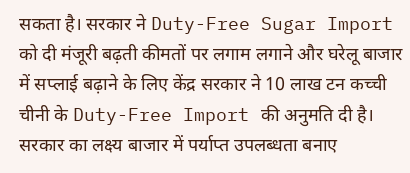सकता है। सरकार ने Duty-Free Sugar Import को दी मंजूरी बढ़ती कीमतों पर लगाम लगाने और घरेलू बाजार में सप्लाई बढ़ाने के लिए केंद्र सरकार ने 10 लाख टन कच्ची चीनी के Duty-Free Import की अनुमति दी है। सरकार का लक्ष्य बाजार में पर्याप्त उपलब्धता बनाए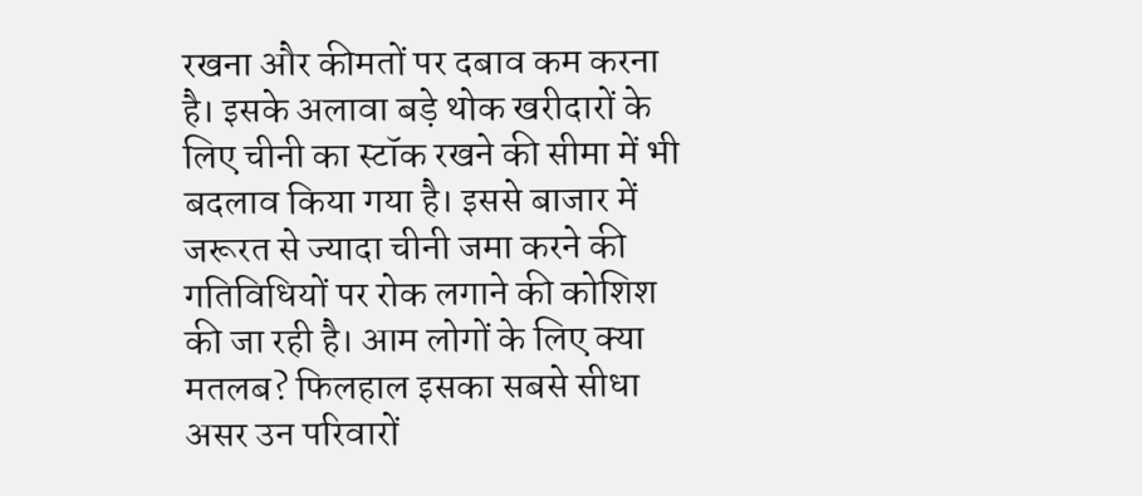रखना और कीमतों पर दबाव कम करना है। इसके अलावा बड़े थोक खरीदारों के लिए चीनी का स्टॉक रखने की सीमा में भी बदलाव किया गया है। इससे बाजार में जरूरत से ज्यादा चीनी जमा करने की गतिविधियों पर रोक लगाने की कोशिश की जा रही है। आम लोगों के लिए क्या मतलब? फिलहाल इसका सबसे सीधा असर उन परिवारों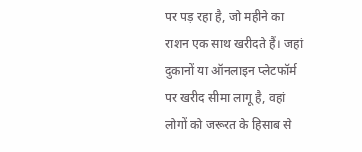पर पड़ रहा है, जो महीने का राशन एक साथ खरीदते हैं। जहां दुकानों या ऑनलाइन प्लेटफॉर्म पर खरीद सीमा लागू है, वहां लोगों को जरूरत के हिसाब से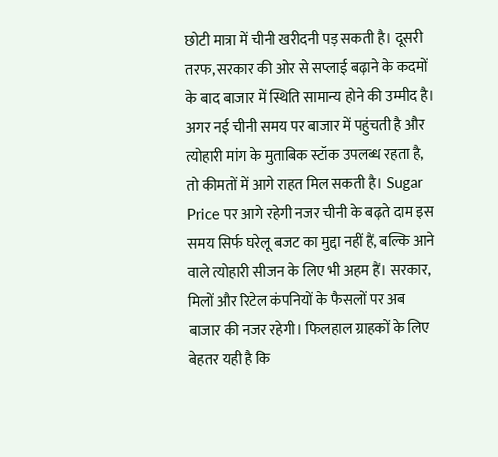छोटी मात्रा में चीनी खरीदनी पड़ सकती है। दूसरी तरफ, सरकार की ओर से सप्लाई बढ़ाने के कदमों के बाद बाजार में स्थिति सामान्य होने की उम्मीद है। अगर नई चीनी समय पर बाजार में पहुंचती है और त्योहारी मांग के मुताबिक स्टॉक उपलब्ध रहता है, तो कीमतों में आगे राहत मिल सकती है। Sugar Price पर आगे रहेगी नजर चीनी के बढ़ते दाम इस समय सिर्फ घरेलू बजट का मुद्दा नहीं हैं, बल्कि आने वाले त्योहारी सीजन के लिए भी अहम हैं। सरकार, मिलों और रिटेल कंपनियों के फैसलों पर अब बाजार की नजर रहेगी। फिलहाल ग्राहकों के लिए बेहतर यही है कि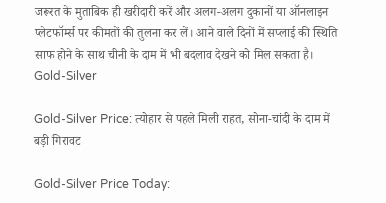जरूरत के मुताबिक ही खरीदारी करें और अलग-अलग दुकानों या ऑनलाइन प्लेटफॉर्म्स पर कीमतों की तुलना कर लें। आने वाले दिनों में सप्लाई की स्थिति साफ होने के साथ चीनी के दाम में भी बदलाव देखने को मिल सकता है।
Gold-Silver

Gold-Silver Price: त्योहार से पहले मिली राहत, सोना-चांदी के दाम में बड़ी गिरावट

Gold-Silver Price Today: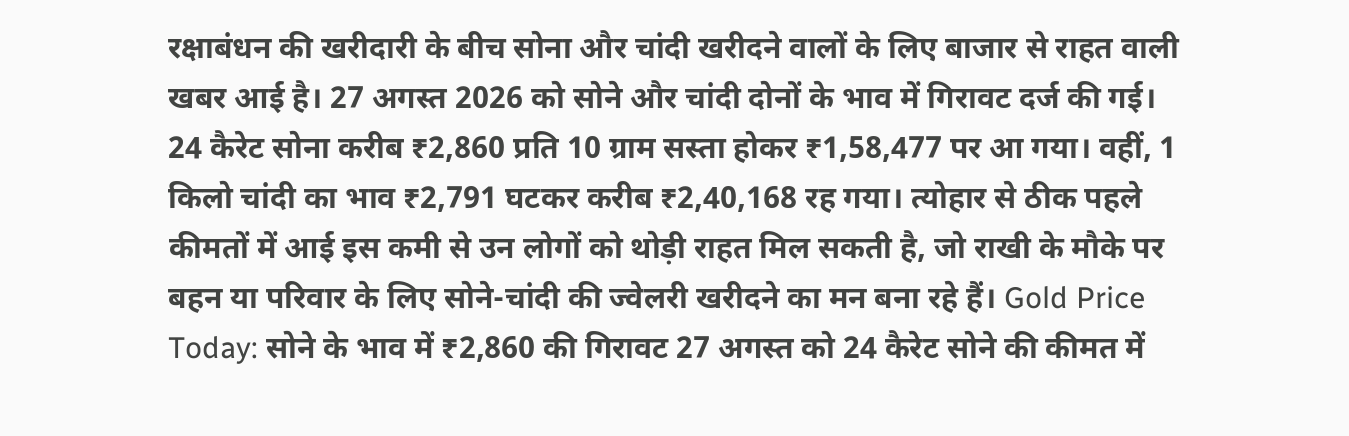रक्षाबंधन की खरीदारी के बीच सोना और चांदी खरीदने वालों के लिए बाजार से राहत वाली खबर आई है। 27 अगस्त 2026 को सोने और चांदी दोनों के भाव में गिरावट दर्ज की गई। 24 कैरेट सोना करीब ₹2,860 प्रति 10 ग्राम सस्ता होकर ₹1,58,477 पर आ गया। वहीं, 1 किलो चांदी का भाव ₹2,791 घटकर करीब ₹2,40,168 रह गया। त्योहार से ठीक पहले कीमतों में आई इस कमी से उन लोगों को थोड़ी राहत मिल सकती है, जो राखी के मौके पर बहन या परिवार के लिए सोने-चांदी की ज्वेलरी खरीदने का मन बना रहे हैं। Gold Price Today: सोने के भाव में ₹2,860 की गिरावट 27 अगस्त को 24 कैरेट सोने की कीमत में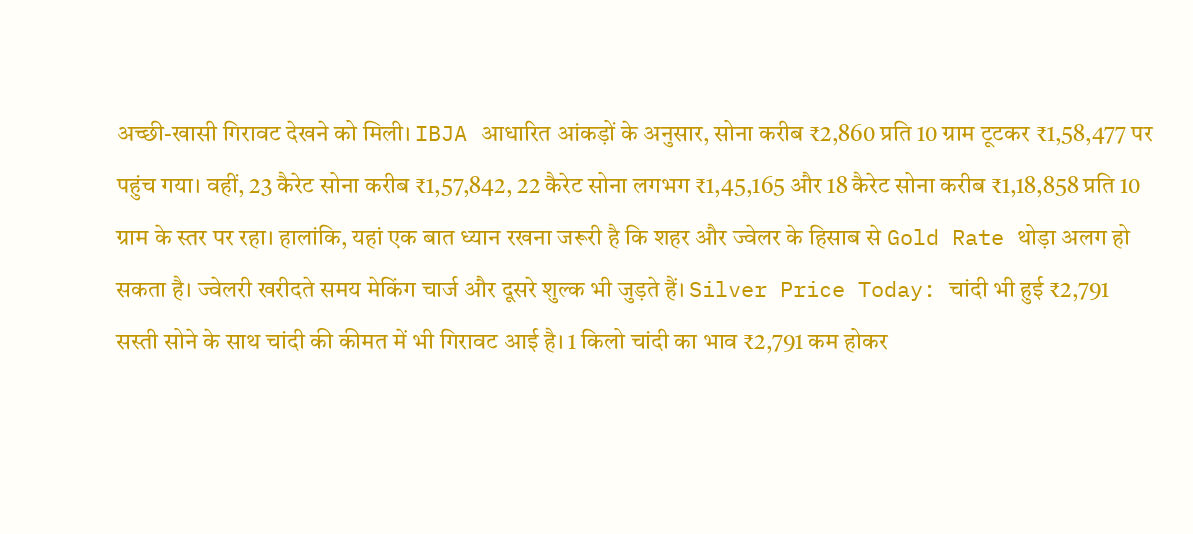अच्छी-खासी गिरावट देखने को मिली। IBJA आधारित आंकड़ों के अनुसार, सोना करीब ₹2,860 प्रति 10 ग्राम टूटकर ₹1,58,477 पर पहुंच गया। वहीं, 23 कैरेट सोना करीब ₹1,57,842, 22 कैरेट सोना लगभग ₹1,45,165 और 18 कैरेट सोना करीब ₹1,18,858 प्रति 10 ग्राम के स्तर पर रहा। हालांकि, यहां एक बात ध्यान रखना जरूरी है कि शहर और ज्वेलर के हिसाब से Gold Rate थोड़ा अलग हो सकता है। ज्वेलरी खरीदते समय मेकिंग चार्ज और दूसरे शुल्क भी जुड़ते हैं। Silver Price Today: चांदी भी हुई ₹2,791 सस्ती सोने के साथ चांदी की कीमत में भी गिरावट आई है। 1 किलो चांदी का भाव ₹2,791 कम होकर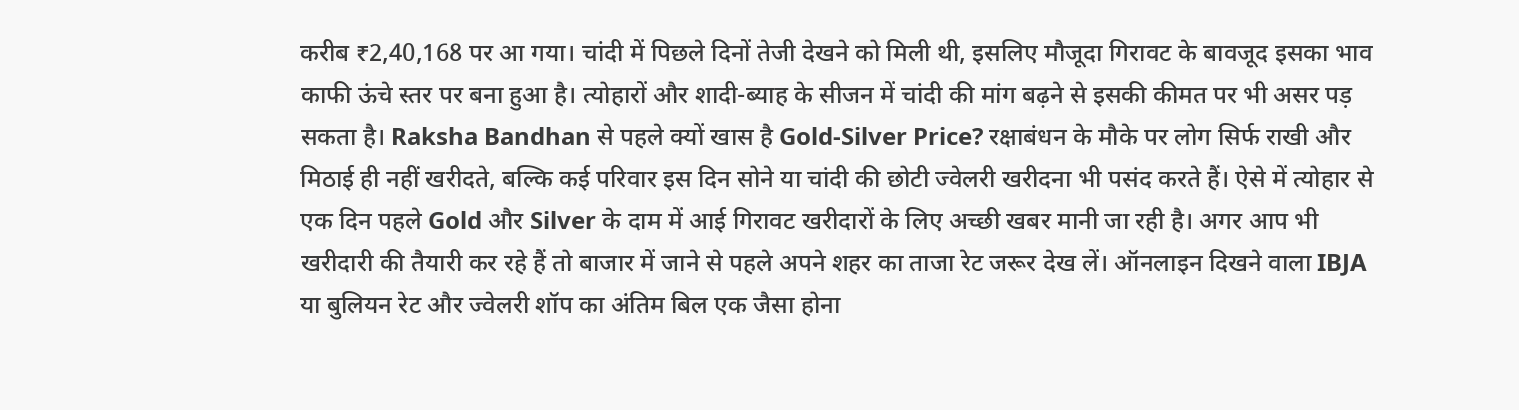करीब ₹2,40,168 पर आ गया। चांदी में पिछले दिनों तेजी देखने को मिली थी, इसलिए मौजूदा गिरावट के बावजूद इसका भाव काफी ऊंचे स्तर पर बना हुआ है। त्योहारों और शादी-ब्याह के सीजन में चांदी की मांग बढ़ने से इसकी कीमत पर भी असर पड़ सकता है। Raksha Bandhan से पहले क्यों खास है Gold-Silver Price? रक्षाबंधन के मौके पर लोग सिर्फ राखी और मिठाई ही नहीं खरीदते, बल्कि कई परिवार इस दिन सोने या चांदी की छोटी ज्वेलरी खरीदना भी पसंद करते हैं। ऐसे में त्योहार से एक दिन पहले Gold और Silver के दाम में आई गिरावट खरीदारों के लिए अच्छी खबर मानी जा रही है। अगर आप भी खरीदारी की तैयारी कर रहे हैं तो बाजार में जाने से पहले अपने शहर का ताजा रेट जरूर देख लें। ऑनलाइन दिखने वाला IBJA या बुलियन रेट और ज्वेलरी शॉप का अंतिम बिल एक जैसा होना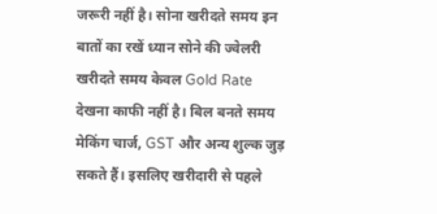जरूरी नहीं है। सोना खरीदते समय इन बातों का रखें ध्यान सोने की ज्वेलरी खरीदते समय केवल Gold Rate देखना काफी नहीं है। बिल बनते समय मेकिंग चार्ज, GST और अन्य शुल्क जुड़ सकते हैं। इसलिए खरीदारी से पहले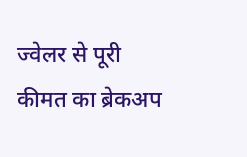ज्वेलर से पूरी कीमत का ब्रेकअप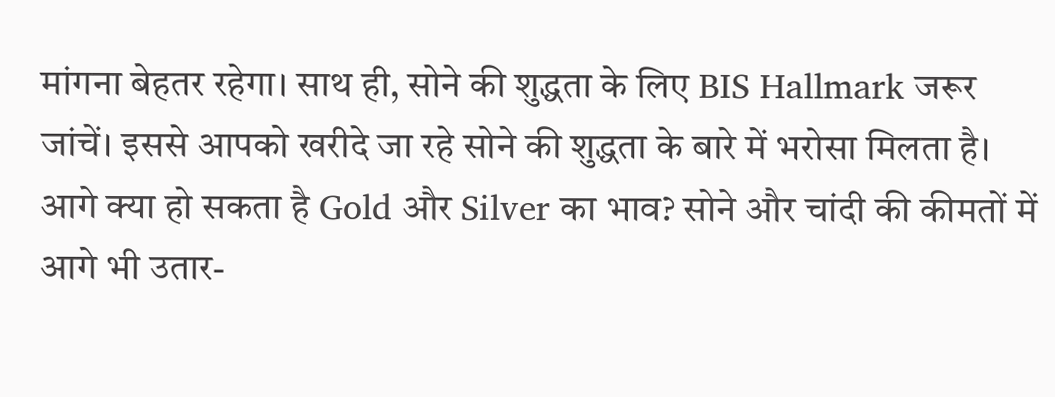मांगना बेहतर रहेगा। साथ ही, सोने की शुद्धता के लिए BIS Hallmark जरूर जांचें। इससे आपको खरीदे जा रहे सोने की शुद्धता के बारे में भरोसा मिलता है। आगे क्या हो सकता है Gold और Silver का भाव? सोने और चांदी की कीमतों में आगे भी उतार-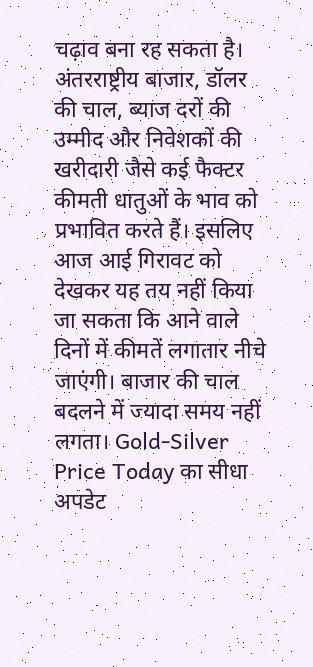चढ़ाव बना रह सकता है। अंतरराष्ट्रीय बाजार, डॉलर की चाल, ब्याज दरों की उम्मीद और निवेशकों की खरीदारी जैसे कई फैक्टर कीमती धातुओं के भाव को प्रभावित करते हैं। इसलिए आज आई गिरावट को देखकर यह तय नहीं किया जा सकता कि आने वाले दिनों में कीमतें लगातार नीचे जाएंगी। बाजार की चाल बदलने में ज्यादा समय नहीं लगता। Gold-Silver Price Today का सीधा अपडेट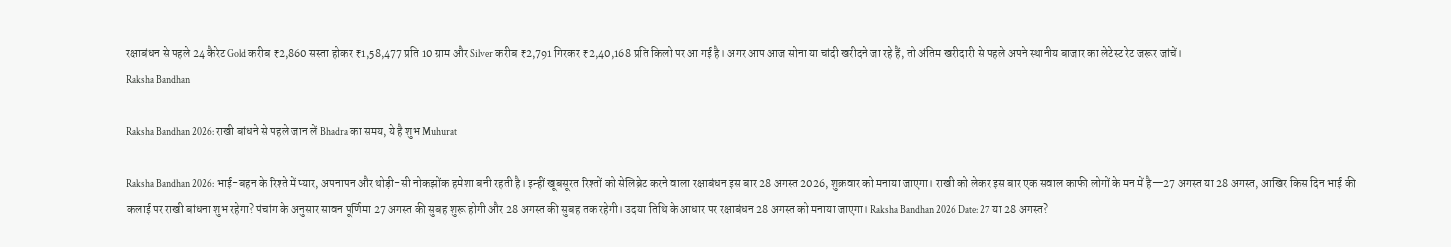रक्षाबंधन से पहले 24 कैरेट Gold करीब ₹2,860 सस्ता होकर ₹1,58,477 प्रति 10 ग्राम और Silver करीब ₹2,791 गिरकर ₹2,40,168 प्रति किलो पर आ गई है। अगर आप आज सोना या चांदी खरीदने जा रहे हैं, तो अंतिम खरीदारी से पहले अपने स्थानीय बाजार का लेटेस्ट रेट जरूर जांचें।
Raksha Bandhan

Raksha Bandhan 2026: राखी बांधने से पहले जान लें Bhadra का समय, ये है शुभ Muhurat

Raksha Bandhan 2026: भाई-बहन के रिश्ते में प्यार, अपनापन और थोड़ी-सी नोकझोंक हमेशा बनी रहती है। इन्हीं खूबसूरत रिश्तों को सेलिब्रेट करने वाला रक्षाबंधन इस बार 28 अगस्त 2026, शुक्रवार को मनाया जाएगा। राखी को लेकर इस बार एक सवाल काफी लोगों के मन में है—27 अगस्त या 28 अगस्त, आखिर किस दिन भाई की कलाई पर राखी बांधना शुभ रहेगा? पंचांग के अनुसार सावन पूर्णिमा 27 अगस्त की सुबह शुरू होगी और 28 अगस्त की सुबह तक रहेगी। उदया तिथि के आधार पर रक्षाबंधन 28 अगस्त को मनाया जाएगा। Raksha Bandhan 2026 Date: 27 या 28 अगस्त?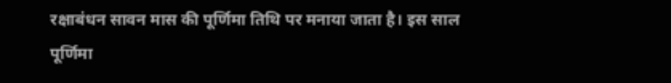रक्षाबंधन सावन मास की पूर्णिमा तिथि पर मनाया जाता है। इस साल पूर्णिमा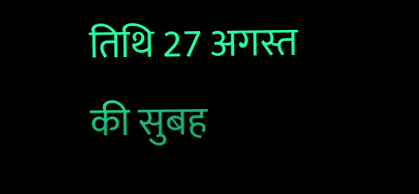तिथि 27 अगस्त की सुबह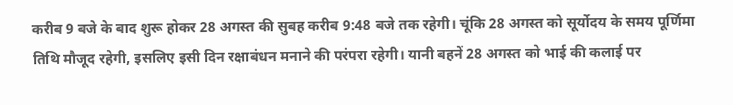करीब 9 बजे के बाद शुरू होकर 28 अगस्त की सुबह करीब 9:48 बजे तक रहेगी। चूंकि 28 अगस्त को सूर्योदय के समय पूर्णिमा तिथि मौजूद रहेगी, इसलिए इसी दिन रक्षाबंधन मनाने की परंपरा रहेगी। यानी बहनें 28 अगस्त को भाई की कलाई पर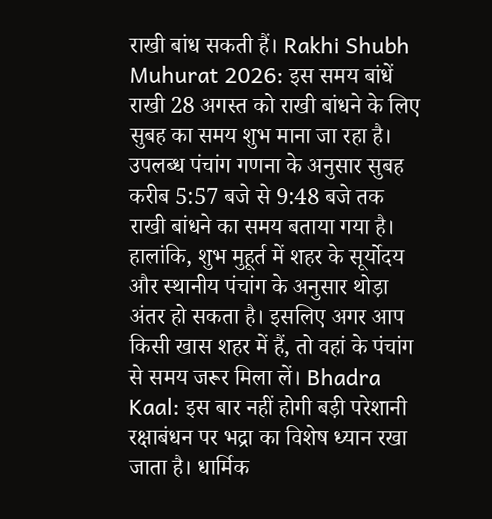राखी बांध सकती हैं। Rakhi Shubh Muhurat 2026: इस समय बांधें राखी 28 अगस्त को राखी बांधने के लिए सुबह का समय शुभ माना जा रहा है। उपलब्ध पंचांग गणना के अनुसार सुबह करीब 5:57 बजे से 9:48 बजे तक राखी बांधने का समय बताया गया है। हालांकि, शुभ मुहूर्त में शहर के सूर्योदय और स्थानीय पंचांग के अनुसार थोड़ा अंतर हो सकता है। इसलिए अगर आप किसी खास शहर में हैं, तो वहां के पंचांग से समय जरूर मिला लें। Bhadra Kaal: इस बार नहीं होगी बड़ी परेशानी रक्षाबंधन पर भद्रा का विशेष ध्यान रखा जाता है। धार्मिक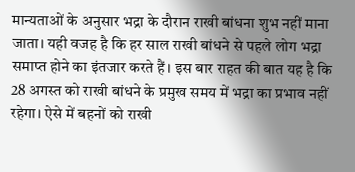मान्यताओं के अनुसार भद्रा के दौरान राखी बांधना शुभ नहीं माना जाता। यही वजह है कि हर साल राखी बांधने से पहले लोग भद्रा समाप्त होने का इंतजार करते हैं। इस बार राहत की बात यह है कि 28 अगस्त को राखी बांधने के प्रमुख समय में भद्रा का प्रभाव नहीं रहेगा। ऐसे में बहनों को राखी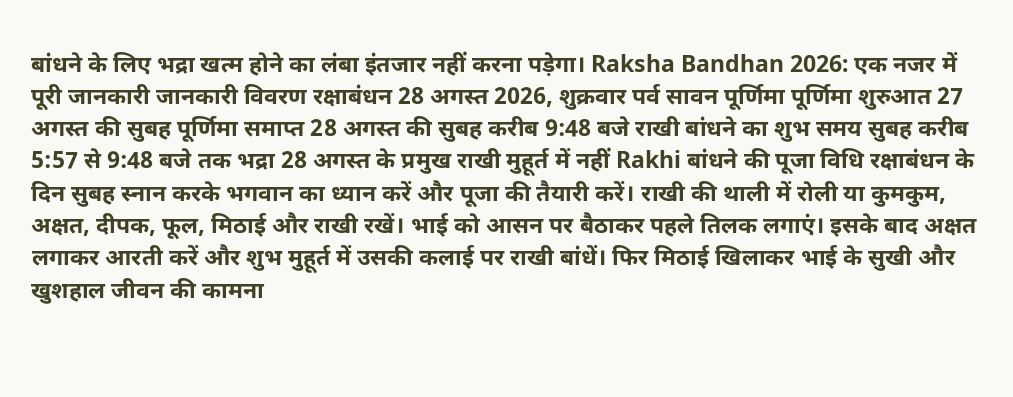बांधने के लिए भद्रा खत्म होने का लंबा इंतजार नहीं करना पड़ेगा। Raksha Bandhan 2026: एक नजर में पूरी जानकारी जानकारी विवरण रक्षाबंधन 28 अगस्त 2026, शुक्रवार पर्व सावन पूर्णिमा पूर्णिमा शुरुआत 27 अगस्त की सुबह पूर्णिमा समाप्त 28 अगस्त की सुबह करीब 9:48 बजे राखी बांधने का शुभ समय सुबह करीब 5:57 से 9:48 बजे तक भद्रा 28 अगस्त के प्रमुख राखी मुहूर्त में नहीं Rakhi बांधने की पूजा विधि रक्षाबंधन के दिन सुबह स्नान करके भगवान का ध्यान करें और पूजा की तैयारी करें। राखी की थाली में रोली या कुमकुम, अक्षत, दीपक, फूल, मिठाई और राखी रखें। भाई को आसन पर बैठाकर पहले तिलक लगाएं। इसके बाद अक्षत लगाकर आरती करें और शुभ मुहूर्त में उसकी कलाई पर राखी बांधें। फिर मिठाई खिलाकर भाई के सुखी और खुशहाल जीवन की कामना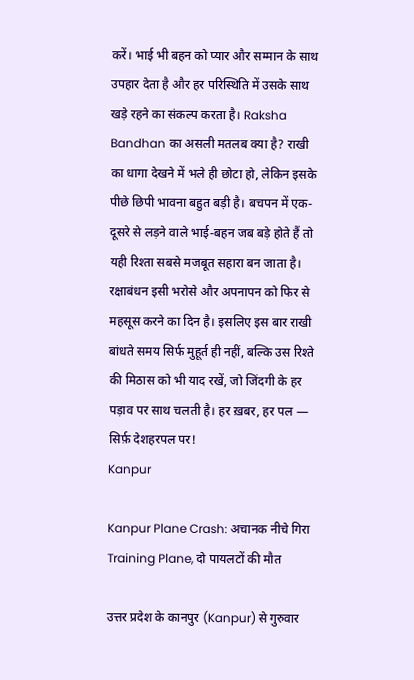करें। भाई भी बहन को प्यार और सम्मान के साथ उपहार देता है और हर परिस्थिति में उसके साथ खड़े रहने का संकल्प करता है। Raksha Bandhan का असली मतलब क्या है? राखी का धागा देखने में भले ही छोटा हो, लेकिन इसके पीछे छिपी भावना बहुत बड़ी है। बचपन में एक-दूसरे से लड़ने वाले भाई-बहन जब बड़े होते हैं तो यही रिश्ता सबसे मजबूत सहारा बन जाता है। रक्षाबंधन इसी भरोसे और अपनापन को फिर से महसूस करने का दिन है। इसलिए इस बार राखी बांधते समय सिर्फ मुहूर्त ही नहीं, बल्कि उस रिश्ते की मिठास को भी याद रखें, जो जिंदगी के हर पड़ाव पर साथ चलती है। हर ख़बर, हर पल — सिर्फ़ देशहरपल पर!
Kanpur

Kanpur Plane Crash: अचानक नीचे गिरा Training Plane, दो पायलटों की मौत

उत्तर प्रदेश के कानपुर (Kanpur) से गुरुवार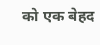को एक बेहद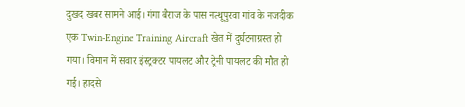दुखद खबर सामने आई। गंगा बैराज के पास नत्थूपुरवा गांव के नजदीक एक Twin-Engine Training Aircraft खेत में दुर्घटनाग्रस्त हो गया। विमान में सवार इंस्ट्रक्टर पायलट और ट्रेनी पायलट की मौत हो गई। हादसे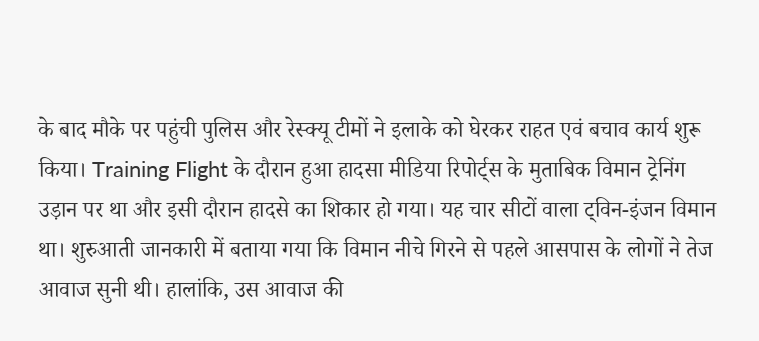के बाद मौके पर पहुंची पुलिस और रेस्क्यू टीमों ने इलाके को घेरकर राहत एवं बचाव कार्य शुरू किया। Training Flight के दौरान हुआ हादसा मीडिया रिपोर्ट्स के मुताबिक विमान ट्रेनिंग उड़ान पर था और इसी दौरान हादसे का शिकार हो गया। यह चार सीटों वाला ट्विन-इंजन विमान था। शुरुआती जानकारी में बताया गया कि विमान नीचे गिरने से पहले आसपास के लोगों ने तेज आवाज सुनी थी। हालांकि, उस आवाज की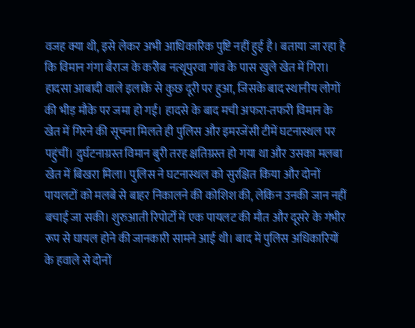वजह क्या थी, इसे लेकर अभी आधिकारिक पुष्टि नहीं हुई है। बताया जा रहा है कि विमान गंगा बैराज के करीब नत्थूपुरवा गांव के पास खुले खेत में गिरा। हादसा आबादी वाले इलाके से कुछ दूरी पर हुआ, जिसके बाद स्थानीय लोगों की भीड़ मौके पर जमा हो गई। हादसे के बाद मची अफरा-तफरी विमान के खेत में गिरने की सूचना मिलते ही पुलिस और इमरजेंसी टीमें घटनास्थल पर पहुंचीं। दुर्घटनाग्रस्त विमान बुरी तरह क्षतिग्रस्त हो गया था और उसका मलबा खेत में बिखरा मिला। पुलिस ने घटनास्थल को सुरक्षित किया और दोनों पायलटों को मलबे से बाहर निकालने की कोशिश की, लेकिन उनकी जान नहीं बचाई जा सकी। शुरुआती रिपोर्टों में एक पायलट की मौत और दूसरे के गंभीर रूप से घायल होने की जानकारी सामने आई थी। बाद में पुलिस अधिकारियों के हवाले से दोनों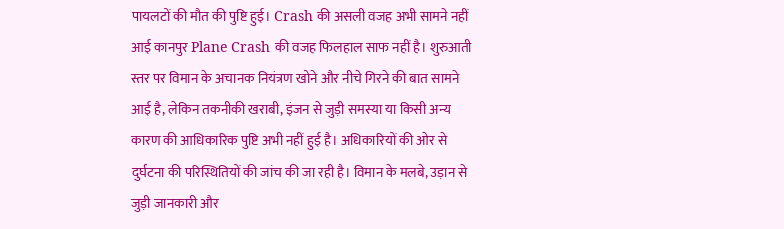पायलटों की मौत की पुष्टि हुई। Crash की असली वजह अभी सामने नहीं आई कानपुर Plane Crash की वजह फिलहाल साफ नहीं है। शुरुआती स्तर पर विमान के अचानक नियंत्रण खोने और नीचे गिरने की बात सामने आई है, लेकिन तकनीकी खराबी, इंजन से जुड़ी समस्या या किसी अन्य कारण की आधिकारिक पुष्टि अभी नहीं हुई है। अधिकारियों की ओर से दुर्घटना की परिस्थितियों की जांच की जा रही है। विमान के मलबे, उड़ान से जुड़ी जानकारी और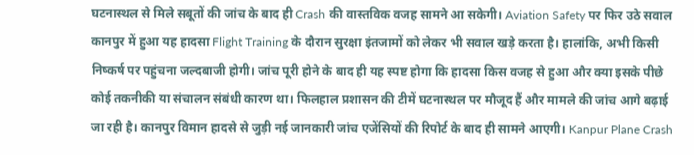घटनास्थल से मिले सबूतों की जांच के बाद ही Crash की वास्तविक वजह सामने आ सकेगी। Aviation Safety पर फिर उठे सवाल कानपुर में हुआ यह हादसा Flight Training के दौरान सुरक्षा इंतजामों को लेकर भी सवाल खड़े करता है। हालांकि, अभी किसी निष्कर्ष पर पहुंचना जल्दबाजी होगी। जांच पूरी होने के बाद ही यह स्पष्ट होगा कि हादसा किस वजह से हुआ और क्या इसके पीछे कोई तकनीकी या संचालन संबंधी कारण था। फिलहाल प्रशासन की टीमें घटनास्थल पर मौजूद हैं और मामले की जांच आगे बढ़ाई जा रही है। कानपुर विमान हादसे से जुड़ी नई जानकारी जांच एजेंसियों की रिपोर्ट के बाद ही सामने आएगी। Kanpur Plane Crash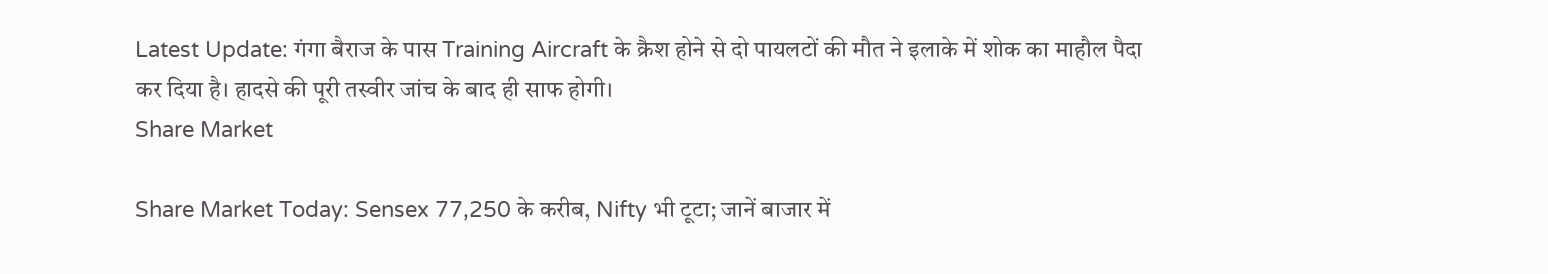Latest Update: गंगा बैराज के पास Training Aircraft के क्रैश होने से दो पायलटों की मौत ने इलाके में शोक का माहौल पैदा कर दिया है। हादसे की पूरी तस्वीर जांच के बाद ही साफ होगी।
Share Market

Share Market Today: Sensex 77,250 के करीब, Nifty भी टूटा; जानें बाजार में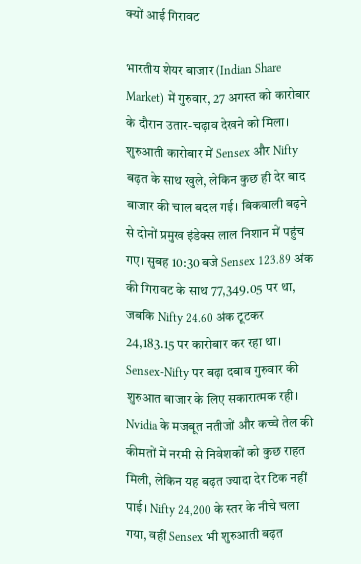क्यों आई गिरावट

भारतीय शेयर बाजार (Indian Share Market) में गुरुवार, 27 अगस्त को कारोबार के दौरान उतार-चढ़ाव देखने को मिला। शुरुआती कारोबार में Sensex और Nifty बढ़त के साथ खुले, लेकिन कुछ ही देर बाद बाजार की चाल बदल गई। बिकवाली बढ़ने से दोनों प्रमुख इंडेक्स लाल निशान में पहुंच गए। सुबह 10:30 बजे Sensex 123.89 अंक की गिरावट के साथ 77,349.05 पर था, जबकि Nifty 24.60 अंक टूटकर 24,183.15 पर कारोबार कर रहा था। Sensex-Nifty पर बढ़ा दबाव गुरुवार की शुरुआत बाजार के लिए सकारात्मक रही। Nvidia के मजबूत नतीजों और कच्चे तेल की कीमतों में नरमी से निवेशकों को कुछ राहत मिली, लेकिन यह बढ़त ज्यादा देर टिक नहीं पाई। Nifty 24,200 के स्तर के नीचे चला गया, वहीं Sensex भी शुरुआती बढ़त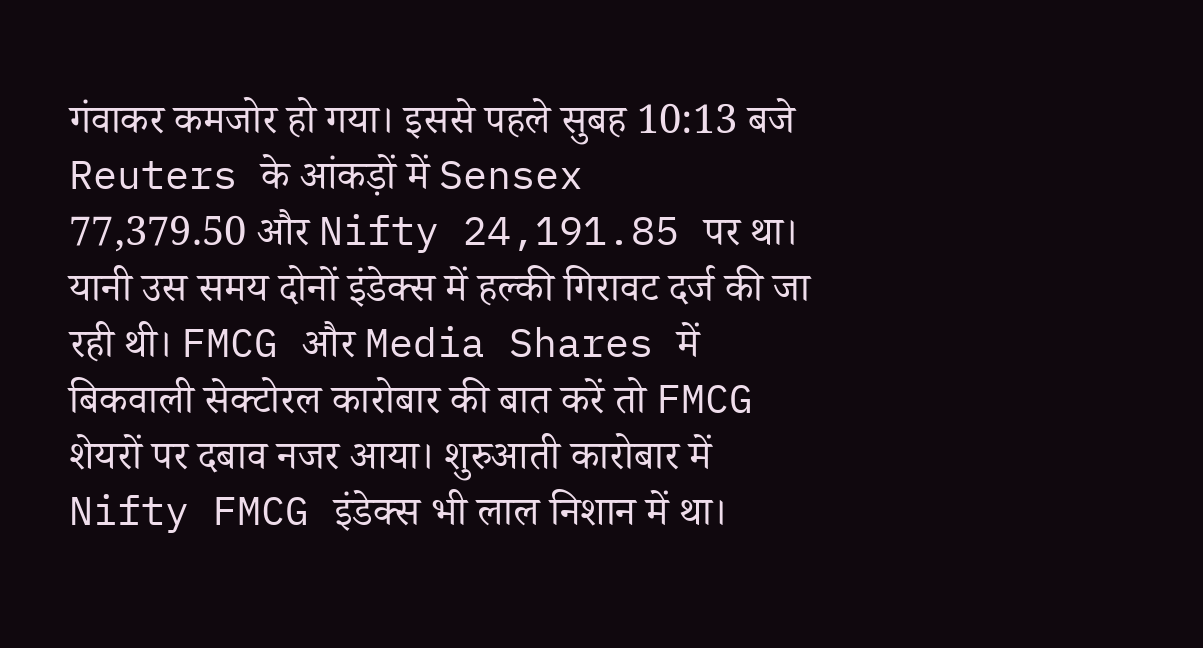गंवाकर कमजोर हो गया। इससे पहले सुबह 10:13 बजे Reuters के आंकड़ों में Sensex 77,379.50 और Nifty 24,191.85 पर था। यानी उस समय दोनों इंडेक्स में हल्की गिरावट दर्ज की जा रही थी। FMCG और Media Shares में बिकवाली सेक्टोरल कारोबार की बात करें तो FMCG शेयरों पर दबाव नजर आया। शुरुआती कारोबार में Nifty FMCG इंडेक्स भी लाल निशान में था।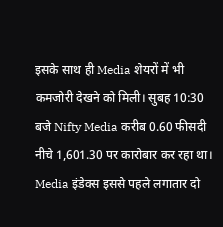इसके साथ ही Media शेयरों में भी कमजोरी देखने को मिली। सुबह 10:30 बजे Nifty Media करीब 0.60 फीसदी नीचे 1,601.30 पर कारोबार कर रहा था। Media इंडेक्स इससे पहले लगातार दो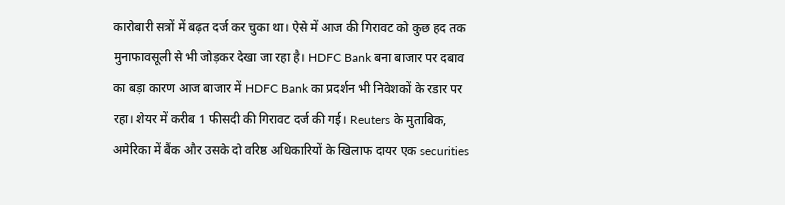कारोबारी सत्रों में बढ़त दर्ज कर चुका था। ऐसे में आज की गिरावट को कुछ हद तक मुनाफावसूली से भी जोड़कर देखा जा रहा है। HDFC Bank बना बाजार पर दबाव का बड़ा कारण आज बाजार में HDFC Bank का प्रदर्शन भी निवेशकों के रडार पर रहा। शेयर में करीब 1 फीसदी की गिरावट दर्ज की गई। Reuters के मुताबिक, अमेरिका में बैंक और उसके दो वरिष्ठ अधिकारियों के खिलाफ दायर एक securities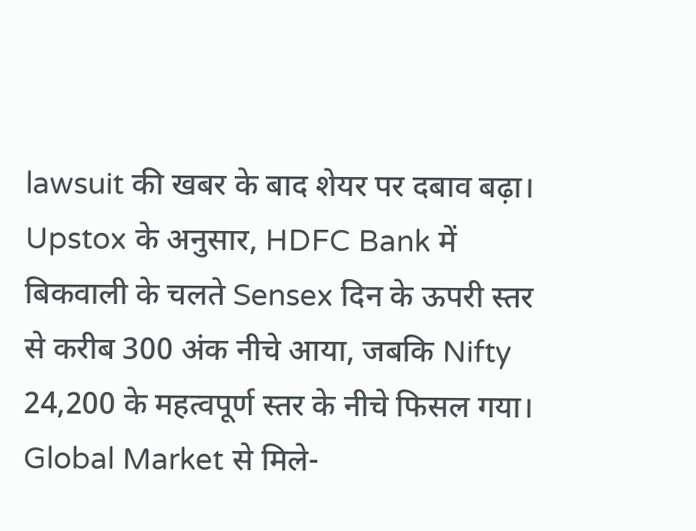lawsuit की खबर के बाद शेयर पर दबाव बढ़ा। Upstox के अनुसार, HDFC Bank में बिकवाली के चलते Sensex दिन के ऊपरी स्तर से करीब 300 अंक नीचे आया, जबकि Nifty 24,200 के महत्वपूर्ण स्तर के नीचे फिसल गया। Global Market से मिले-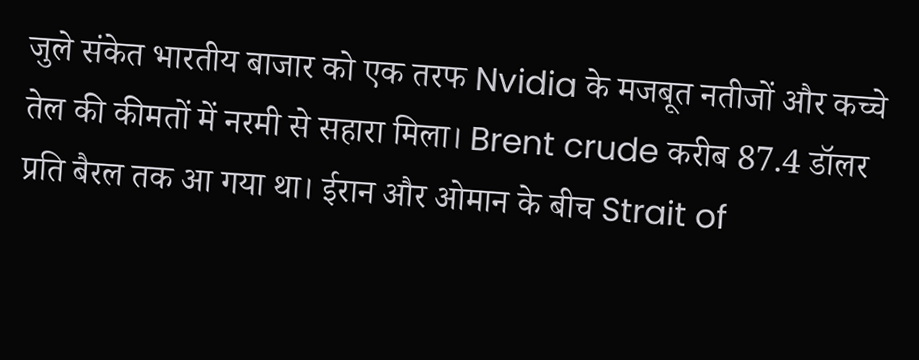जुले संकेत भारतीय बाजार को एक तरफ Nvidia के मजबूत नतीजों और कच्चे तेल की कीमतों में नरमी से सहारा मिला। Brent crude करीब 87.4 डॉलर प्रति बैरल तक आ गया था। ईरान और ओमान के बीच Strait of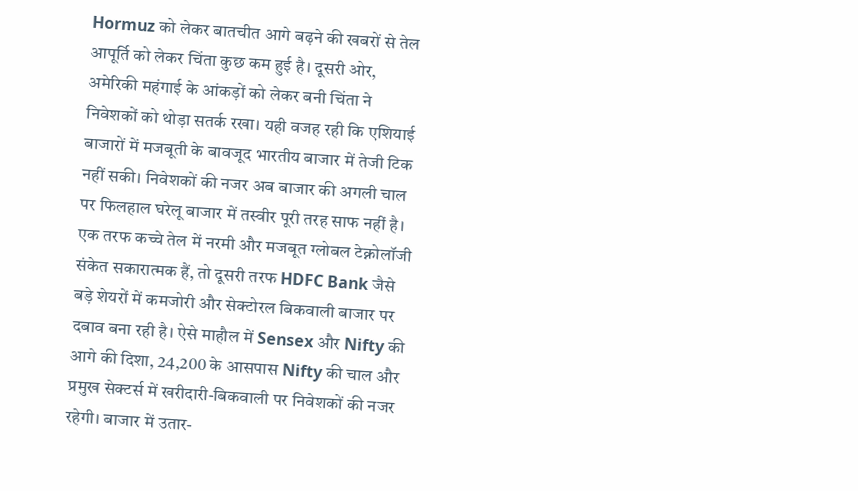Hormuz को लेकर बातचीत आगे बढ़ने की खबरों से तेल आपूर्ति को लेकर चिंता कुछ कम हुई है। दूसरी ओर, अमेरिकी महंगाई के आंकड़ों को लेकर बनी चिंता ने निवेशकों को थोड़ा सतर्क रखा। यही वजह रही कि एशियाई बाजारों में मजबूती के बावजूद भारतीय बाजार में तेजी टिक नहीं सकी। निवेशकों की नजर अब बाजार की अगली चाल पर फिलहाल घरेलू बाजार में तस्वीर पूरी तरह साफ नहीं है। एक तरफ कच्चे तेल में नरमी और मजबूत ग्लोबल टेक्नोलॉजी संकेत सकारात्मक हैं, तो दूसरी तरफ HDFC Bank जैसे बड़े शेयरों में कमजोरी और सेक्टोरल बिकवाली बाजार पर दबाव बना रही है। ऐसे माहौल में Sensex और Nifty की आगे की दिशा, 24,200 के आसपास Nifty की चाल और प्रमुख सेक्टर्स में खरीदारी-बिकवाली पर निवेशकों की नजर रहेगी। बाजार में उतार-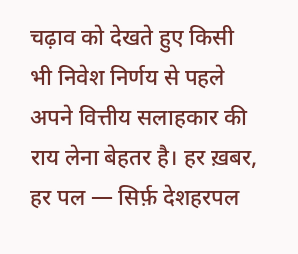चढ़ाव को देखते हुए किसी भी निवेश निर्णय से पहले अपने वित्तीय सलाहकार की राय लेना बेहतर है। हर ख़बर, हर पल — सिर्फ़ देशहरपल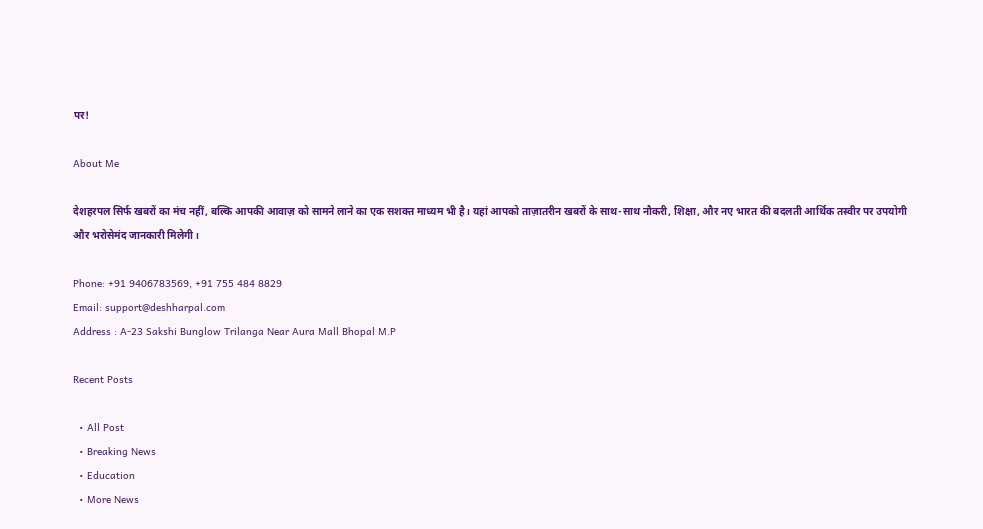पर!

About Me

देशहरपल सिर्फ खबरों का मंच नहीं, बल्कि आपकी आवाज़ को सामने लाने का एक सशक्त माध्यम भी है। यहां आपको ताज़ातरीन खबरों के साथ-साथ नौकरी, शिक्षा, और नए भारत की बदलती आर्थिक तस्वीर पर उपयोगी और भरोसेमंद जानकारी मिलेगी।

Phone: +91 9406783569, +91 755 484 8829
Email: support@deshharpal.com
Address : A-23 Sakshi Bunglow Trilanga Near Aura Mall Bhopal M.P

Recent Posts

  • All Post
  • Breaking News
  • Education
  • More News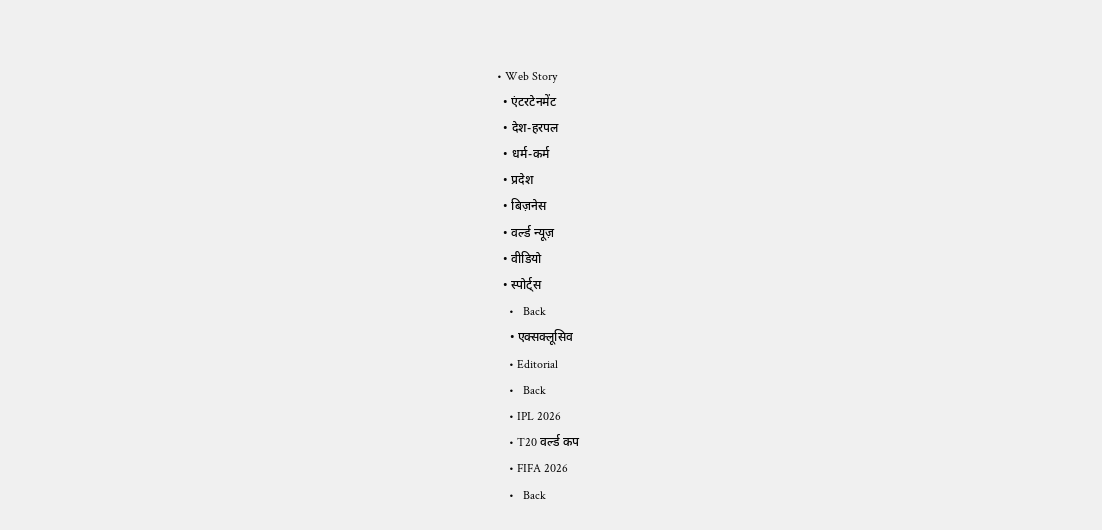• Web Story
  • एंटरटेनमेंट
  • देश-हरपल
  • धर्म-कर्म
  • प्रदेश
  • बिज़नेस
  • वर्ल्ड न्यूज़
  • वीडियो
  • स्पोर्ट्स
    •   Back
    • एक्सक्लूसिव
    • Editorial
    •   Back
    • IPL 2026
    • T20 वर्ल्ड कप
    • FIFA 2026
    •   Back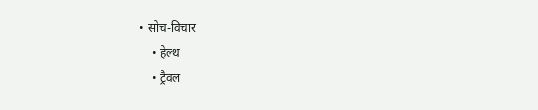• सोच-विचार
    • हेल्थ
    • ट्रैवल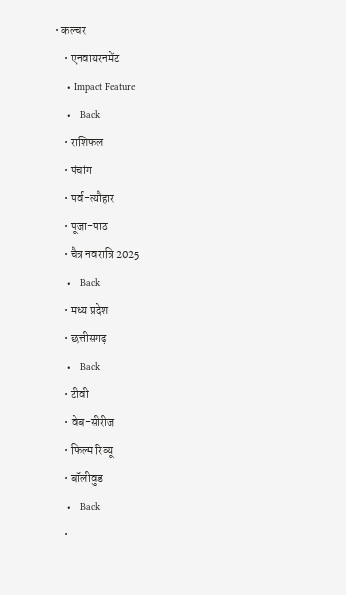• कल्चर
    • एनवायरनमेंट
    • Impact Feature
    •   Back
    • राशिफल
    • पंचांग
    • पर्व-त्यौहार
    • पूजा-पाठ
    • चैत्र नवरात्रि 2025
    •   Back
    • मध्य प्रदेश
    • छत्तीसगढ़
    •   Back
    • टीवी
    • वेब-सीरीज
    • फिल्म रिव्यू
    • बॉलीवुड
    •   Back
    •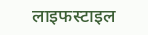लाइफस्टाइल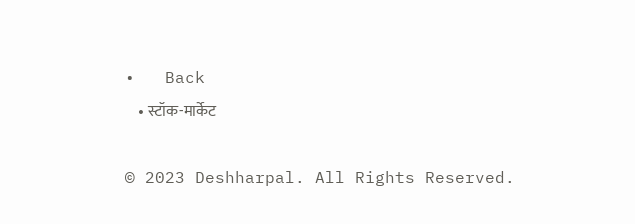•   Back
    • स्टॉक-मार्केट

© 2023 Deshharpal. All Rights Reserved.